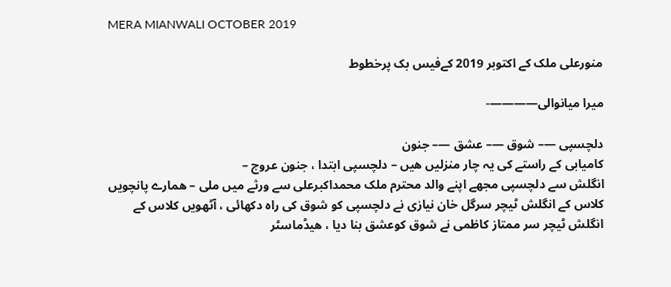MERA MIANWALI OCTOBER 2019

منورعلی ملک کے اکتوبر 2019 کےفیس بک پرخطوط

میرا میانوالی————-

دلچسپی —– شوق —– عشق —– جنون
کامیابی کے راستے کی یہ چار منزلیں ھیں – دلچسپی ابتدا ، جنون عروج –
انگلش سے دلچسپی مجھے اپنے والد محترم ملک محمداکبرعلی سے ورثے میں ملی – ھمارے پانچویں کلاس کے انگلش ٹیچر سرگل خان نیازی نے دلچسپی کو شوق کی راہ دکھائی ، آٹھویں کلاس کے انگلش ٹیچر سر ممتاز کاظمی نے شوق کوعشق بنا دیا ، ھیڈماسٹر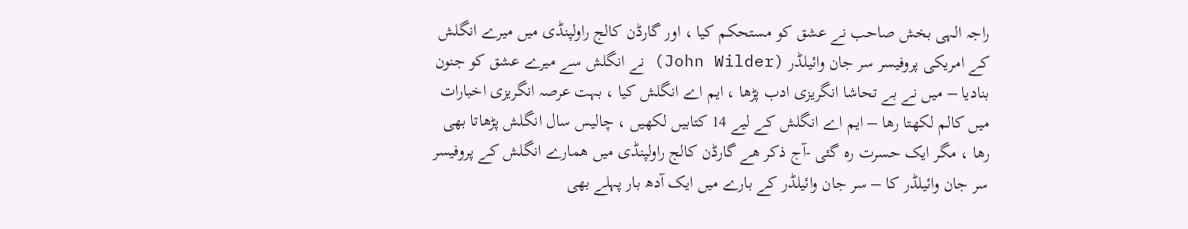راجہ الہی بخش صاحب نے عشق کو مستحکم کیا ، اور گارڈن کالج راولپنڈی میں میرے انگلش کے امریکی پروفیسر سر جان وائیلڈر (John Wilder) نے انگلش سے میرے عشق کو جنون بنادیا – میں نے بے تحاشا انگریزی ادب پڑھا ، ایم اے انگلش کیا ، بہت عرصہ انگریزی اخبارات میں کالم لکھتا رھا – ایم اے انگلش کے لیے 14 کتابیں لکھیں ، چالیس سال انگلش پڑھاتا بھی رھا ، مگر ایک حسرت رہ گئی -آج ذکر ھے گارڈن کالج راولپنڈی میں ھمارے انگلش کے پروفیسر سر جان وائیلڈر کا – سر جان وائیلڈر کے بارے میں ایک آدھ بار پہلے بھی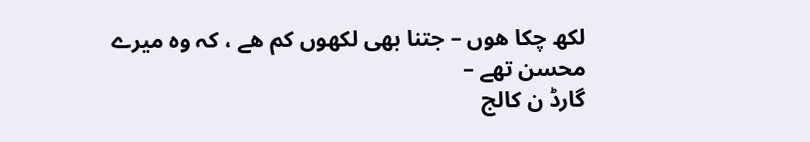لکھ چکا ھوں – جتنا بھی لکھوں کم ھے ، کہ وہ میرے محسن تھے –
گارڈ ن کالج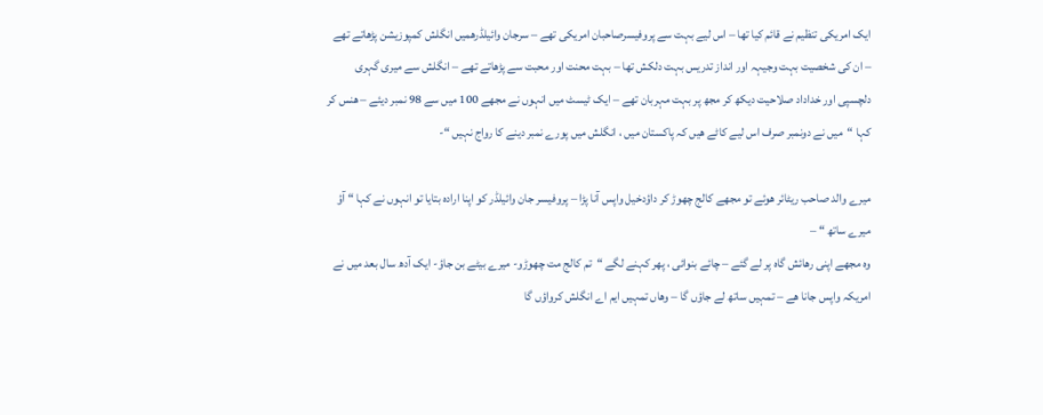ایک امریکی تنظیم نے قائم کیا تھا – اس لیے بہت سے پروفیسرصاحبان امریکی تھے – سرجان وائیلڈرھمیں انگلش کمپوزیشن پڑھاتے تھے – ان کی شخصیت بہت وجیہہ اور انداز تدریس بہت دلکش تھا – بہت محنت اور محبت سے پڑھاتے تھے – انگلش سے میری گہری دلچسپی اور خداداد صلاحیت دیکھ کر مجھ پر بہت مہربان تھے – ایک ٹیسٹ میں انہوں نے مجھے 100 میں سے 98 نمبر دیئے – ھنس کر کہا “میں نے دونمبر صرف اس لیے کاٹے ھیں کہ پاکستان میں ، انگلش میں پورے نمبر دینے کا رواج نہیں “-

میرے والد صاحب ریٹائر ھوئے تو مجھے کالج چھوڑ کر داؤدخیل واپس آنا پڑا – پروفیسر جان وائیلڈر کو اپنا ارادہ بتایا تو انہوں نے کہا “ آؤ میرے ساتھ “ –
وہ مجھے اپنی رھائش گاہ پر لے گئے – چائے بنوائی ، پھر کہنے لگے “تم کالج مت چھوڑو- میرے بیٹے بن جاؤ- ایک آدھ سال بعد میں نے امریکہ واپس جانا ھے – تمہیں ساتھ لے جاؤں گا – وھاں تمہیں ایم اے انگلش کرواؤں گا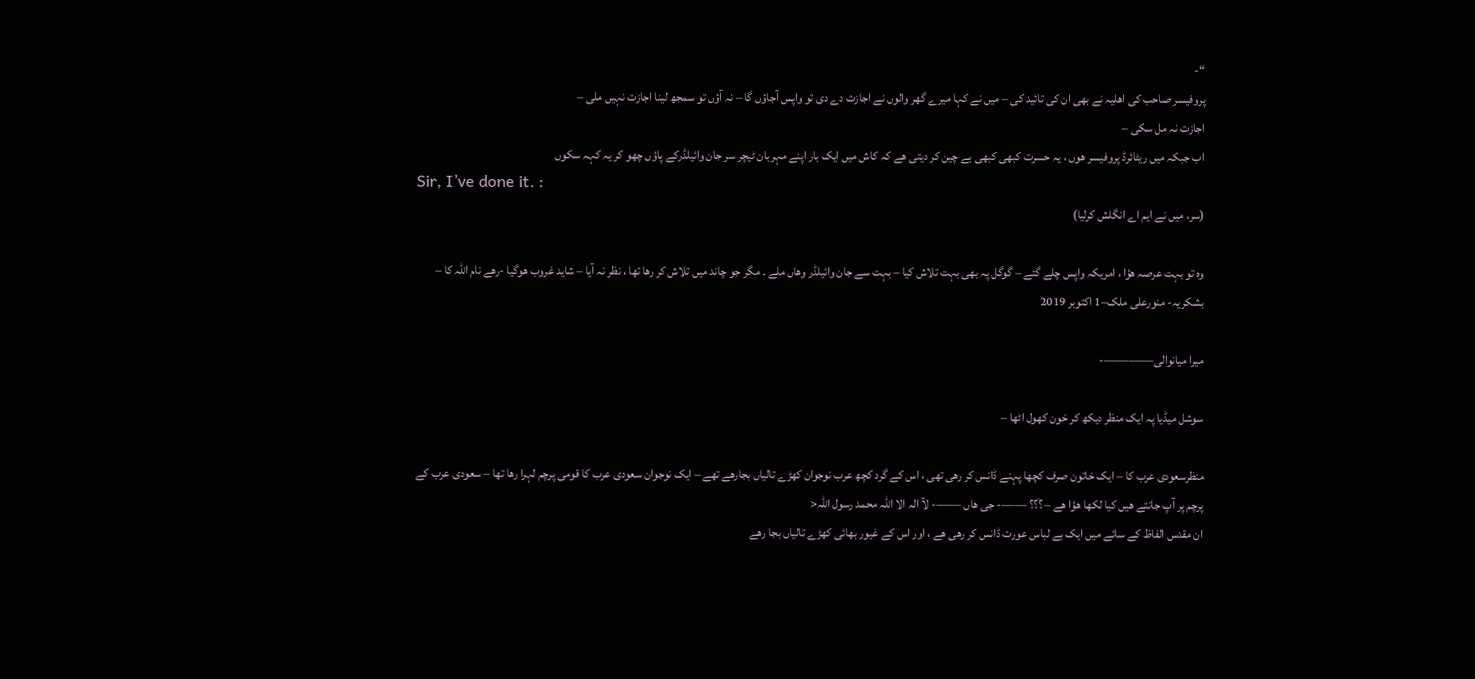“-
پروفیسر صاحب کی اھلیہ نے بھی ان کی تائید کی – میں نے کہا میرے گھر والوں نے اجازت دے دی تو واپس آجاؤں گا – نہ آؤں تو سمجھ لینا اجازت نہیں ملی –
اجازت نہ مل سکی –
اب جبکہ میں ریٹائرڈ پروفیسر ھوں ، یہ حسرت کبھی کبھی بے چین کر دیتی ھے کہ کاش میں ایک بار اپنے مہربان ٹیچر سر جان وائیلڈرکے پاؤں چھو کر یہ کہہ سکوں
Sir, I’ve done it. :
(سر، میں نے ایم اے انگلش کرلیا)

وہ تو بہت عرصہ ھؤا ، امریکہ واپس چلے گئے – گوگل پہ بھی بہت تلاش کیا – بہت سے جان وائیلڈر وھاں ملے ۔ مگر جو چاند میں تلاش کر رھا تھا ، نظر نہ آیا – شاید غروب ھوگیا -رھے نام اللہ کا – بشکریہ- منورعلی ملک–1 اکتوبر 2019

میرا میانوالی————-

سوشل میڈیا پہ ایک منظر دیکھ کر خون کھول اٹھا –

منظرسعودی عرب کا – ایک خاتون صرف کچھا پہنے ڈانس کر رھی تھی ، اس کے گرد کچھ عرب نوجوان کھڑے تالیاں بجارھے تھے – ایک نوجوان سعودی عرب کا قومی پرچم لہرا رھا تھا – سعودی عرب کے پرچم پر آپ جانتے ھیں کیا لکھا ھؤا ھے – ؟؟َ؟ ——- جی ھاں ——- لآ الہ الا اللہ محمد رسول اللہ<
ان مقدس الفاظ کے سائے میں ایک بے لباس عورت ڈانس کر رھی ھے ، اور اس کے غیور بھائی کھڑے تالیاں بجا رھے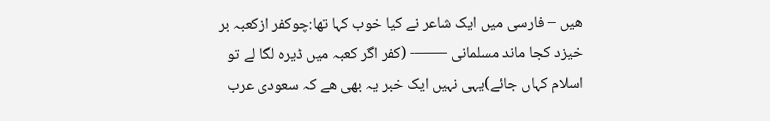ھیں – فارسی میں ایک شاعر نے کیا خوب کہا تھا:چوکفر ازکعبہ بر خیزد کجا ماند مسلمانی ——- (کفر اگر کعبہ میں ڈیرہ لگا لے تو اسلام کہاں جائے)یہی نہیں ایک خبر یہ بھی ھے کہ سعودی عرب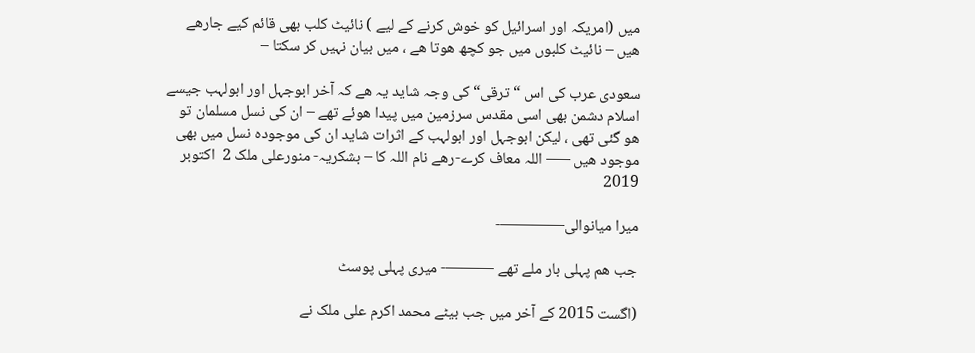میں (امریکہ اور اسرائیل کو خوش کرنے کے لیے ) نائیٹ کلب بھی قائم کیے جارھے ھیں – نائیٹ کلبوں میں جو کچھ ھوتا ھے ، میں بیان نہیں کر سکتا –

سعودی عرب کی اس “ترقی“ کی وجہ شاید یہ ھے کہ آخر ابوجہل اور ابولہب جیسے اسلام دشمن بھی اسی مقدس سرزمین میں پیدا ھوئے تھے – ان کی نسل مسلمان تو ھو گئی تھی ، لیکن ابوجہل اور ابولہب کے اثرات شاید ان کی موجودہ نسل میں بھی موجود ھیں —– اللہ معاف کرے-رھے نام اللہ کا – بشکریہ- منورعلی ملک 2  اکتوبر 2019

میرا میانوالی————-

جب ھم پہلی بار ملے تھے ———- میری پہلی پوسٹ

(اگست 2015 کے آخر میں جب بیٹے محمد اکرم علی ملک نے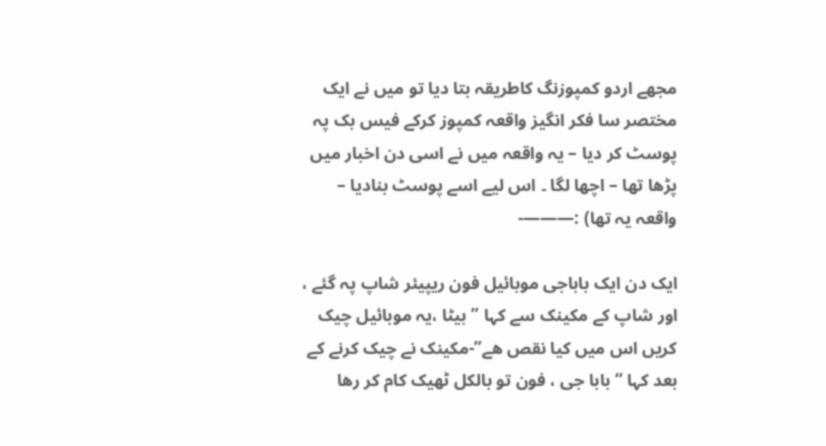مجھے اردو کمپوزنگ کاطریقہ بتا دیا تو میں نے ایک مختصر سا فکر انگیز واقعہ کمپوز کرکے فیس بک پہ پوسٹ کر دیا – یہ واقعہ میں نے اسی دن اخبار میں پڑھا تھا – اچھا لگا ۔ اس لیے اسے پوسٹ بنادیا – واقعہ یہ تھا) :———-

ایک دن ایک باباجی موبائیل فون ریپیئر شاپ پہ گئے ، اور شاپ کے مکینک سے کہا ” بیٹا ،یہ موبائیل چیک کریں اس میں کیا نقص ھے”-مکینک نے چیک کرنے کے بعد کہا “بابا جی ، فون تو بالکل ٹھیک کام کر رھا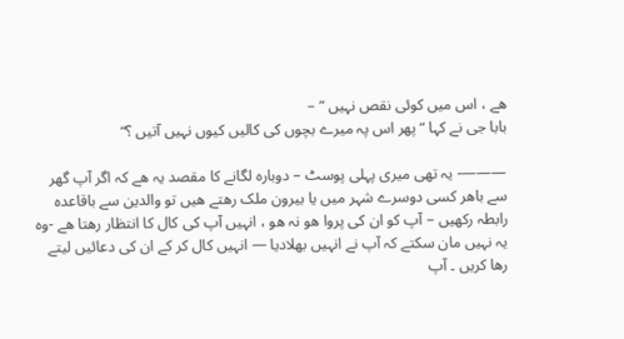ھے ، اس میں کوئی نقص نہیں ” –
بابا جی نے کہا “ پھر اس پہ میرے بچوں کی کالیں کیوں نہیں آتیں ؟“

———- یہ تھی میری پہلی پوسٹ – دوبارہ لگانے کا مقصد یہ ھے کہ اگر آپ گھر سے باھر کسی دوسرے شہر میں یا بیرون ملک رھتے ھیں تو والدین سے باقاعدہ رابطہ رکھیں – آپ کو ان کی پروا ھو نہ ھو ، انہیں آپ کی کال کا انتظار رھتا ھے -وہ یہ نہیں مان سکتے کہ آپ نے انہیں بھلادیا — انہیں کال کر کے ان کی دعائیں لیتے رھا کریں ۔ آپ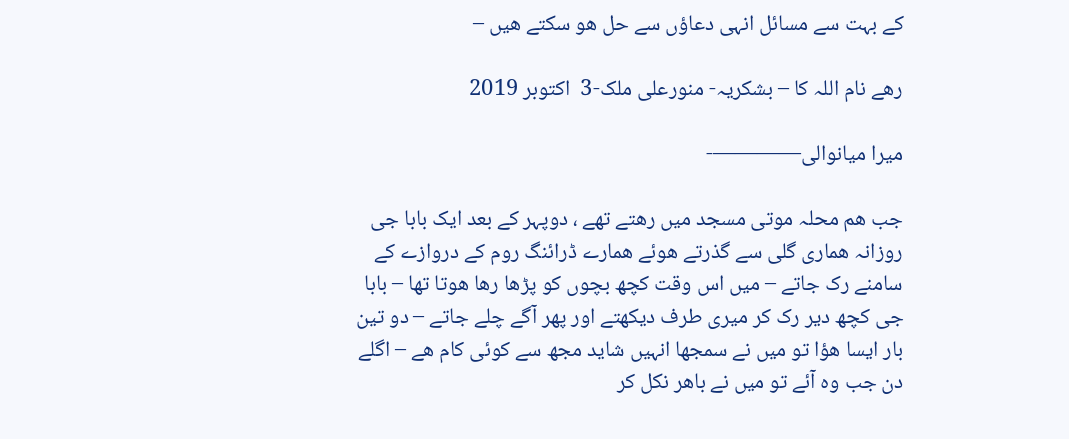کے بہت سے مسائل انہی دعاؤں سے حل ھو سکتے ھیں –

رھے نام اللہ کا – بشکریہ- منورعلی ملک-3  اکتوبر 2019

میرا میانوالی————-

جب ھم محلہ موتی مسجد میں رھتے تھے ، دوپہر کے بعد ایک بابا جی روزانہ ھماری گلی سے گذرتے ھوئے ھمارے ڈرائنگ روم کے دروازے کے سامنے رک جاتے – میں اس وقت کچھ بچوں کو پڑھا رھا ھوتا تھا – بابا جی کچھ دیر رک کر میری طرف دیکھتے اور پھر آگے چلے جاتے – دو تین بار ایسا ھؤا تو میں نے سمجھا انہیں شاید مجھ سے کوئی کام ھے – اگلے دن جب وہ آئے تو میں نے باھر نکل کر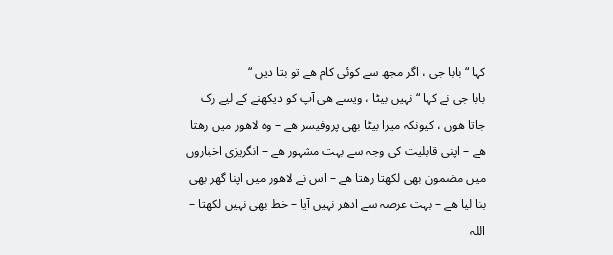کہا “بابا جی ، اگر مجھ سے کوئی کام ھے تو بتا دیں “
بابا جی نے کہا “نہیں بیٹا ، ویسے ھی آپ کو دیکھنے کے لیے رک جاتا ھوں ، کیونکہ میرا بیٹا بھی پروفیسر ھے – وہ لاھور میں رھتا ھے – اپنی قابلیت کی وجہ سے بہت مشہور ھے – انگریزی اخباروں میں مضمون بھی لکھتا رھتا ھے – اس نے لاھور میں اپنا گھر بھی بنا لیا ھے – بہت عرصہ سے ادھر نہیں آیا – خط بھی نہیں لکھتا – اللہ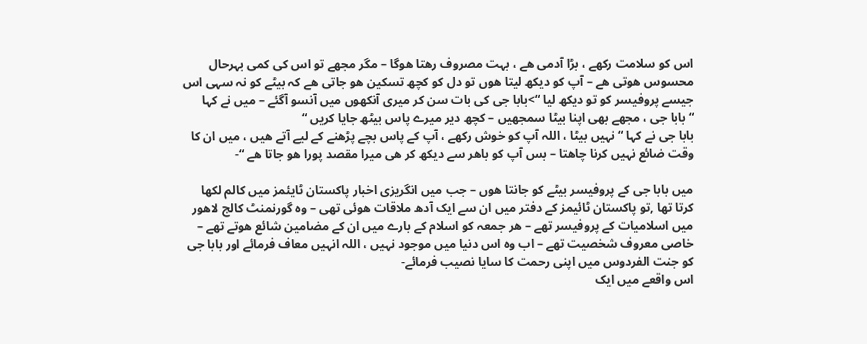اس کو سلامت رکھے ، بڑا آدمی ھے ، بہت مصروف رھتا ھوگا – مگر مجھے تو اس کی کمی بہرحال محسوس ھوتی ھے – آپ کو دیکھ لیتا ھوں تو دل کو کچھ تسکین ھو جاتی ھے کہ بیٹے کو نہ سہی اس جیسے پروفیسر کو تو دیکھ لیا “>بابا جی کی بات سن کر میری آنکھوں میں آنسو آگئے – میں نے کہا “بابا جی ، مجھے بھی اپنا بیٹا سمجھیں – کچھ دیر میرے پاس بیٹھ جایا کریں “
بابا جی نے کہا “ نہیں بیٹا ، اللہ آپ کو خوش رکھے ، آپ کے پاس بچے پڑھنے کے لیے آتے ھیں ، میں ان کا وقت ضائع نہیں کرنا چاھتا – بس آپ کو باھر سے دیکھ کر ھی میرا مقصد پورا ھو جاتا ھے “-

میں بابا جی کے پروفیسر بیٹے کو جانتا ھوں – جب میں انگریزی اخبار پاکستان ٹایئمز میں کالم لکھا کرتا تھا ,تو پاکستان ٹائیمز کے دفتر میں ان سے ایک آدھ ملاقات ھوئی تھی – وہ گورنمنٹ کالج لاھور میں اسلامیات کے پروفیسر تھے – ھر جمعہ کو اسلام کے بارے میں ان کے مضامین شائع ھوتے تھے – خاصی معروف شخصیت تھے – اب وہ اس دنیا میں موجود نہیں ، اللہ انہیں معاف فرمائے اور بابا جی کو جنت الفردوس میں اپنی رحمت کا سایا نصیب فرمائے-
اس واقعے میں ایک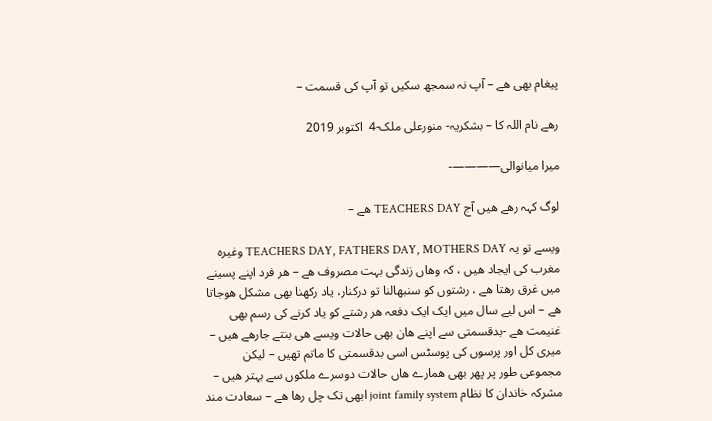پیغام بھی ھے – آپ نہ سمجھ سکیں تو آپ کی قسمت –

رھے نام اللہ کا – بشکریہ- منورعلی ملک-4  اکتوبر 2019

میرا میانوالی————-

لوگ کہہ رھے ھیں آج TEACHERS DAY ھے –

ویسے تو یہ TEACHERS DAY, FATHERS DAY, MOTHERS DAY وغیرہ مغرب کی ایجاد ھیں ، کہ وھاں زندگی بہت مصروف ھے – ھر فرد اپنے پسینے میں غرق رھتا ھے ، رشتوں کو سنبھالنا تو درکنار، یاد رکھنا بھی مشکل ھوجاتا ھے – اس لیے سال میں ایک ایک دفعہ ھر رشتے کو یاد کرنے کی رسم بھی غنیمت ھے -بدقسمتی سے اپنے ھان بھی حالات ویسے ھی بنتے جارھے ھیں – میری کل اور پرسوں کی پوسٹس اسی بدقسمتی کا ماتم تھیں – لیکن مجموعی طور پر پھر بھی ھمارے ھاں حالات دوسرے ملکوں سے بہتر ھیں – مشرکہ خاندان کا نظام joint family system ابھی تک چل رھا ھے – سعادت مند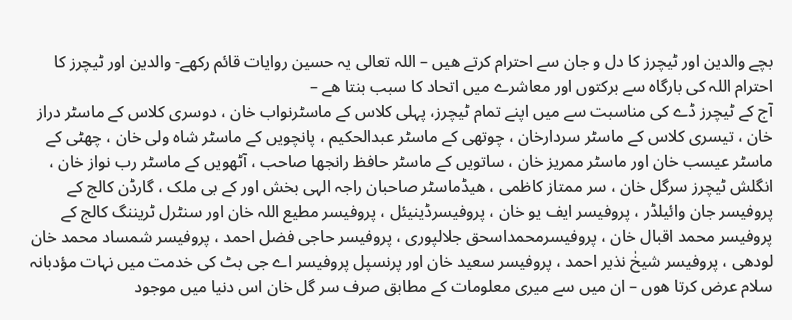بچے والدین اور ٹیچرز کا دل و جان سے احترام کرتے ھیں – اللہ تعالی یہ حسین روایات قائم رکھے- والدین اور ٹیچرز کا احترام اللہ کی بارگاہ سے برکتوں اور معاشرے میں اتحاد کا سبب بنتا ھے –
آج کے ٹیچرز ڈے کی مناسبت سے میں اپنے تمام ٹیچرز، پہلی کلاس کے ماسٹرنواب خان ، دوسری کلاس کے ماسٹر دراز خان ، تیسری کلاس کے ماسٹر سردارخان ، چوتھی کے ماسٹر عبدالحکیم ، پانچویں کے ماسٹر شاہ ولی خان ، چھٹی کے ماسٹر عیسب خان اور ماسٹر ممریز خان ، ساتویں کے ماسٹر حافظ رانجھا صاحب ، آٹھویں کے ماسٹر رب نواز خان ، انگلش ٹیچرز سرگل خان ، سر ممتاز کاظمی ، ھیڈماسٹر صاحبان راجہ الہی بخش اور کے بی ملک ، گارڈن کالج کے پروفیسر جان وائیلڈر ، پروفیسر ایف یو خان ، پروفیسرڈینیئل ، پروفیسر مطیع اللہ خان اور سنٹرل ٹریننگ کالج کے پروفیسر محمد اقبال خان ، پروفیسرمحمداسحق جلالپوری ، پروفیسر حاجی فضل احمد ، پروفیسر شمساد محمد خان لودھی ، پروفیسر شیخٰ نذیر احمد ، پروفیسر سعید خان اور پرنسپل پروفیسر اے جی بٹ کی خدمت میں نہات مؤدبانہ سلام عرض کرتا ھوں – ان میں سے میری معلومات کے مطابق صرف سر گل خان اس دنیا میں موجود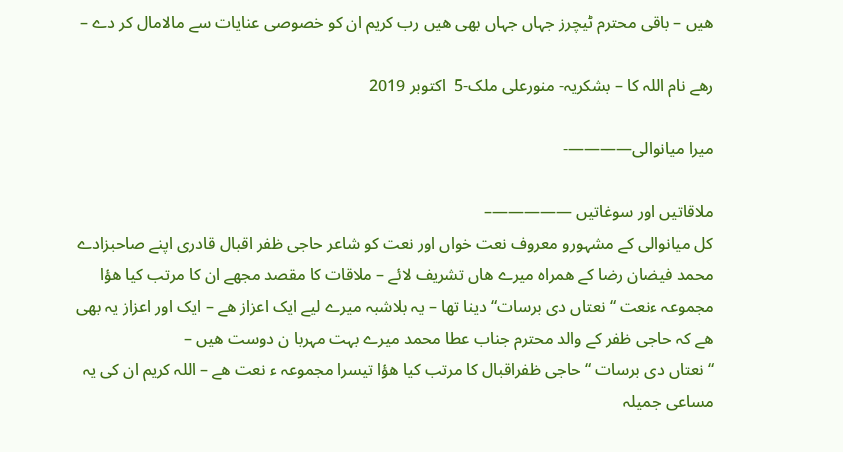ھیں – باقی محترم ٹیچرز جہاں جہاں بھی ھیں رب کریم ان کو خصوصی عنایات سے مالامال کر دے –

رھے نام اللہ کا – بشکریہ- منورعلی ملک-5  اکتوبر 2019

میرا میانوالی————-

ملاقاتیں اور سوغاتیں —————–
کل میانوالی کے مشہورو معروف نعت خواں اور نعت کو شاعر حاجی ظفر اقبال قادری اپنے صاحبزادے محمد فیضان رضا کے ھمراہ میرے ھاں تشریف لائے – ملاقات کا مقصد مجھے ان کا مرتب کیا ھؤا مجموعہ ءنعت “نعتاں دی برسات“ دینا تھا – یہ بلاشبہ میرے لیے ایک اعزاز ھے – ایک اور اعزاز یہ بھی ھے کہ حاجی ظفر کے والد محترم جناب عطا محمد میرے بہت مہربا ن دوست ھیں –
“نعتاں دی برسات “ حاجی ظفراقبال کا مرتب کیا ھؤا تیسرا مجموعہ ء نعت ھے – اللہ کریم ان کی یہ مساعی جمیلہ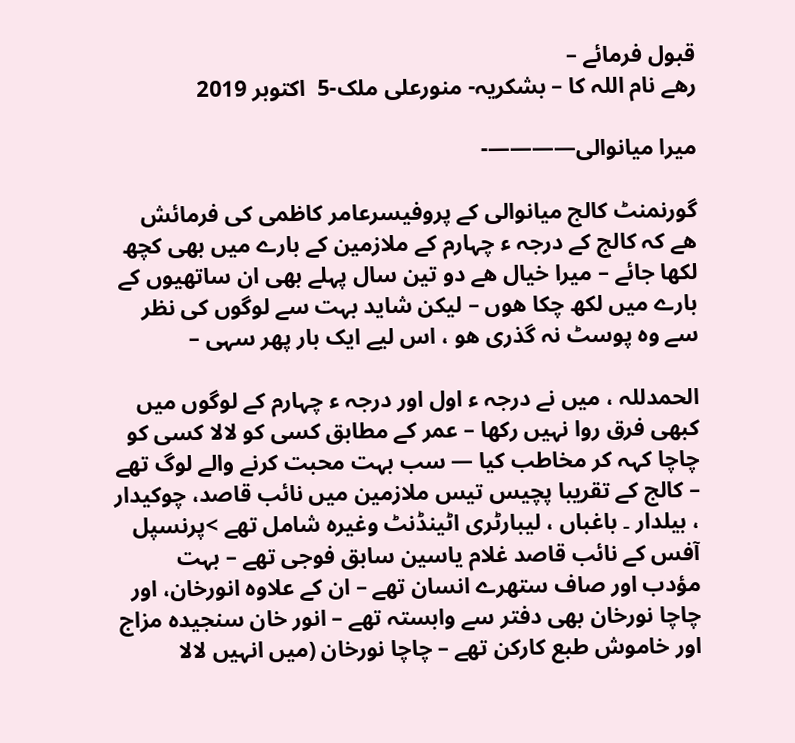قبول فرمائے –
رھے نام اللہ کا – بشکریہ- منورعلی ملک-5  اکتوبر 2019

میرا میانوالی————-

گورنمنٹ کالج میانوالی کے پروفیسرعامر کاظمی کی فرمائش ھے کہ کالج کے درجہ ء چہارم کے ملازمین کے بارے میں بھی کچھ لکھا جائے – میرا خیال ھے دو تین سال پہلے بھی ان ساتھیوں کے بارے میں لکھ چکا ھوں – لیکن شاید بہت سے لوگوں کی نظر سے وہ پوسٹ نہ گذری ھو ، اس لیے ایک بار پھر سہی –

الحمدللہ ، میں نے درجہ ء اول اور درجہ ء چہارم کے لوگوں میں کبھی فرق روا نہیں رکھا – عمر کے مطابق کسی کو لالا کسی کو چاچا کہہ کر مخاطب کیا — سب بہت محبت کرنے والے لوگ تھے – کالج کے تقریبا پچیس تیس ملازمین میں نائب قاصد، چوکیدار ، بیلدار ۔ باغباں ، لیبارٹری اٹینڈنٹ وغیرہ شامل تھے >پرنسپل آفس کے نائب قاصد غلام یاسین سابق فوجی تھے – بہت مؤدب اور صاف ستھرے انسان تھے – ان کے علاوہ انورخان، اور چاچا نورخان بھی دفتر سے وابستہ تھے – انور خان سنجیدہ مزاج اور خاموش طبع کارکن تھے – چاچا نورخان (میں انہیں لالا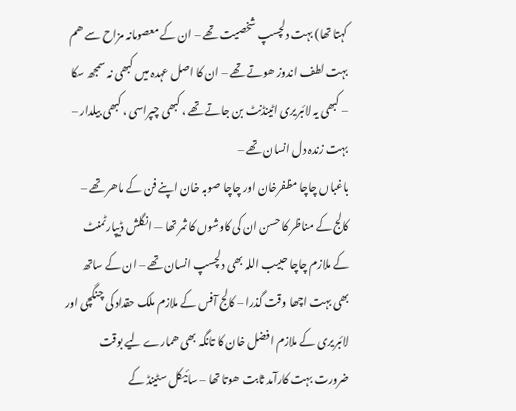کہتا تھا) بہت دلچسپ شخصیت تھے – ان کے معصومانہ مزاح سے ھم بہت لطف اندوز ھوتے تھے – ان کا اصل عہدہ میں کبھی نہ سمجھ سکا – کبھی یہ لائبریری اٹینڈنٹ بن جاتے تھے ، کبھی چپراسی ، کبھی بیلدار – بہت زندہ دل انسان تھے –
باغباں چاچا مظفرخان اور چاچا صوبہ خان اپنے فن کے ماھر تھے – کالج کے مناظر کا حسن ان کی کاوشوں کا ثمر تھا — انگلش ڈیپارٹمنٹ کے ملازم چاچا حبیب اللہ بھی دلچسپ انسان تھے – ان کے ساتھ بھی بہت اچھا وقت گذرا – کالج آفس کے ملازم ملک حقداد کی چنگچی اور لائبریری کے ملازم افضل خان کا تانگہ بھی ھمارے لیے بوقت ضرورت بہت کارآمد ثابت ھوتا تھا – سائیکل سٹینڈ کے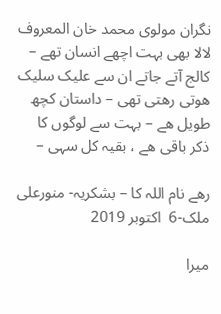نگران مولوی محمد خان المعروف لالا بھی بہت اچھے انسان تھے – کالج آتے جاتے ان سے علیک سلیک ھوتی رھتی تھی – داستان کچھ طویل ھے – بہت سے لوگوں کا ذکر باقی ھے ، بقیہ کل سہی –

رھے نام اللہ کا – بشکریہ- منورعلی ملک-6  اکتوبر 2019

میرا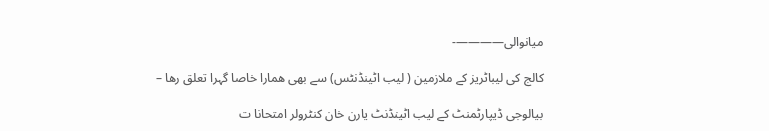میانوالی————-

کالج کی لیباٹریز کے ملازمین ( لیب اٹینڈنٹس) سے بھی ھمارا خاصا گہرا تعلق رھا –

بیالوجی ڈیپارٹمنٹ کے لیب اٹینڈنٹ یارن خان کنٹرولر امتحانا ت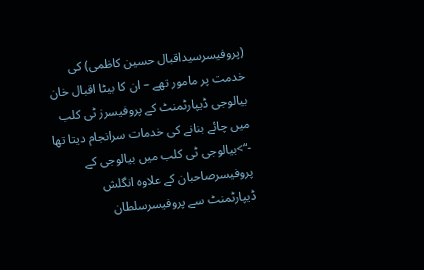(پروفیسرسیداقبال حسین کاظمی) کی خدمت پر مامور تھے – ان کا بیٹا اقبال خان بیالوجی ڈیپارٹمنٹ کے پروفیسرز ٹی کلب میں چائے بنانے کی خدمات سرانجام دیتا تھا -“>بیالوجی ٹی کلب میں بیالوجی کے پروفیسرصاحبان کے علاوہ انگلش ڈیپارٹمنٹ سے پروفیسرسلطان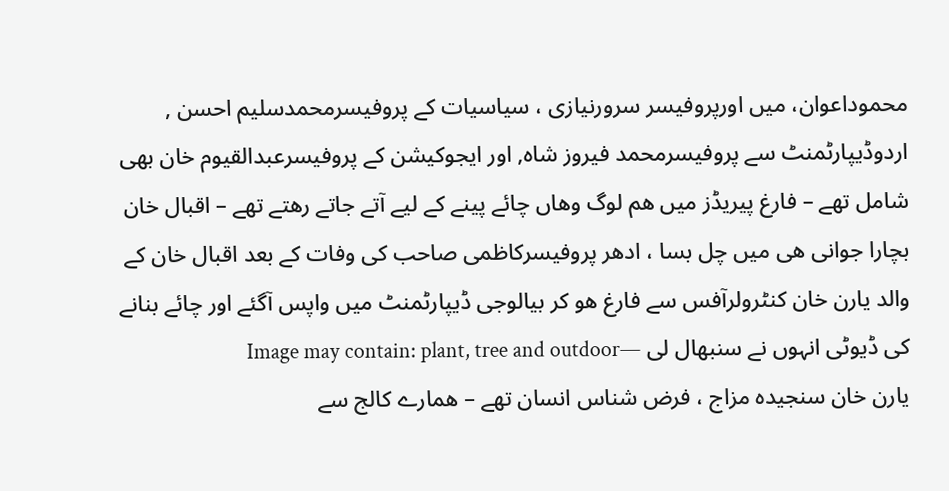محموداعوان، میں اورپروفیسر سرورنیازی ، سیاسیات کے پروفیسرمحمدسلیم احسن , اردوڈیپارٹمنٹ سے پروفیسرمحمد فیروز شاہ, اور ایجوکیشن کے پروفیسرعبدالقیوم خان بھی شامل تھے – فارغ پیریڈز میں ھم لوگ وھاں چائے پینے کے لیے آتے جاتے رھتے تھے – اقبال خان بچارا جوانی ھی میں چل بسا ، ادھر پروفیسرکاظمی صاحب کی وفات کے بعد اقبال خان کے والد یارن خان کنٹرولرآفس سے فارغ ھو کر بیالوجی ڈیپارٹمنٹ میں واپس آگئے اور چائے بنانے کی ڈیوٹی انہوں نے سنبھال لی —Image may contain: plant, tree and outdoor
یارن خان سنجیدہ مزاج ، فرض شناس انسان تھے – ھمارے کالج سے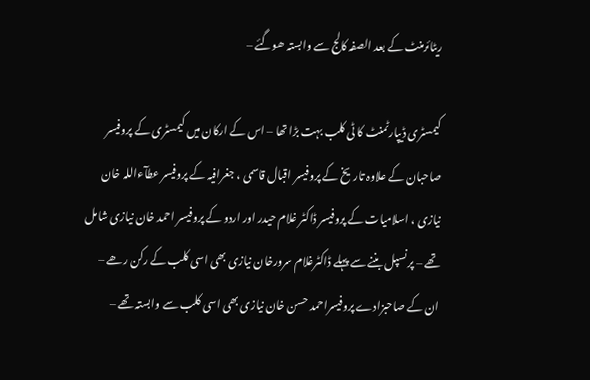ریٹائرمنٹ کے بعد الصفہ کالج سے وابستہ ھوگئے –

کیمسٹری ڈیپارٹمنٹ کا ٹی کلب بہت بڑا تھا – اس کے ارکان میں کیمسٹری کے پروفیسر صاحبان کے علاوہ تاریخ کے پروفیسر اقبال قاسمی ، جغرافیہ کے پروفیسر عطآءاللہ خان نیازی ، اسلامیات کے پروفیسر ڈاکٹر غلام حیدر اور اردو کے پروفیسر احمد خان نیازی شامل تھے – پرنسپل بننے سے پہلے ڈاکٹرغلام سرورخان نیازی بھی اسی کلب کے رکن رھے – ان کے صاحبزادے پروفیسراحمد حسن خان نیازی بھی اسی کلب سے وابستہ تھے –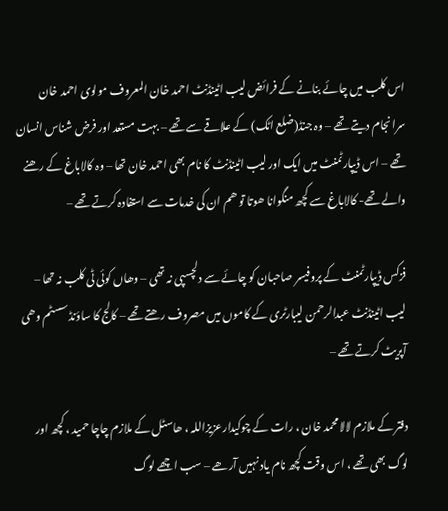اس کلب میں چائے بنانے کے فرائض لیب اٹینڈنٹ احمد خان المعروف مولوی احمد خان سرانجام دیتے تھے – وہ جنڈ(ضلع اٹک) کے علاقے سے تھے – بہت مستعد اور فرض شناس انسان تھے – اس ڈیپارٹمنٹ میں ایک اور لیب اٹینڈنٹ کا نام بھی احمد خان تھا – وہ کالاباغ کے رھنے والے تھے- کالاباغ سے کچھ منگوانا ھوتا تو ھم ان کی خدمات سے استفادہ کرتے تھے –

فزکس ڈیپارٹمنٹ کے پروفیسر صاحبان کو چائے سے دلچسپی نہ تھی – وھاں کوئی ٹی کلب نہ تھا – لیب اٹینڈنٹ عبدالرحمن لیبارٹری کے کاموں میں مصروف رھتے تھے – کالج کا ساؤنڈسسٹم وھی آپریٹ کرتے تھے –

دفتر کے ملازم لالا محمد خان ، رات کے چوکیدارعزیزاللہ ، ھاسٹل کے ملازم چاچا حمید ، کچھ اور لوگ بھی تھے ، اس وقت کچھ نام یاد نہیں آرھے – سب اچھے لوگ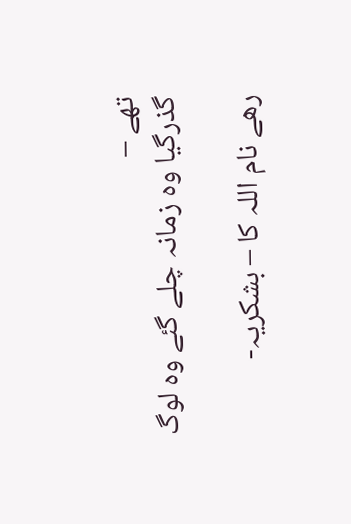تھے –
گذرگیا وہ زمانہ چلے گئے وہ لوگ

رھے نام اللہ کا – بشکریہ-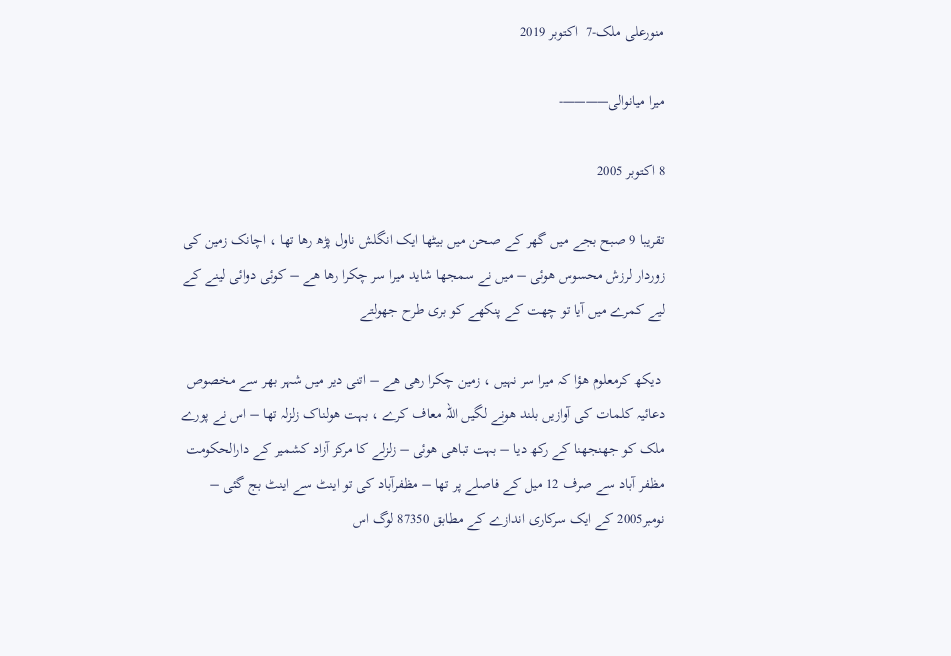منورعلی ملک-7  اکتوبر 2019

میرا میانوالی————-

8 اکتوبر 2005

تقریبا 9 صبح بجے میں گھر کے صحن میں بیٹھا ایک انگلش ناول پڑھ رھا تھا ، اچانک زمین کی زوردار لرزش محسوس ھوئی – میں نے سمجھا شاید میرا سر چکرا رھا ھے – کوئی دوائی لینے کے لیے کمرے میں آیا تو چھت کے پنکھے کو بری طرح جھولتے

 دیکھ کرمعلوم ھؤا کہ میرا سر نہیں ، زمین چکرا رھی ھے – اتنی دیر میں شہر بھر سے مخصوص دعائیہ کلمات کی آوازیں بلند ھونے لگیں اللہ معاف کرے ، بہت ھولناک زلزلہ تھا – اس نے پورے ملک کو جھنجھنا کے رکھ دیا – بہت تباھی ھوئی – زلزلے کا مرکز آزاد کشمیر کے دارالحکومت مظفر آباد سے صرف 12 میل کے فاصلے پر تھا – مظفرآباد کی تو اینٹ سے اینٹ بج گئی – نومبر2005 کے ایک سرکاری اندازے کے مطابق 87350 لوگ اس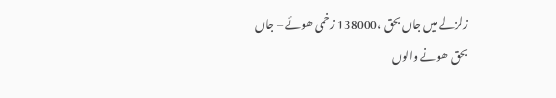زلزلے میں جاں بحق ،138000 زخمی ھوئے – جاں بحق ھونے والوں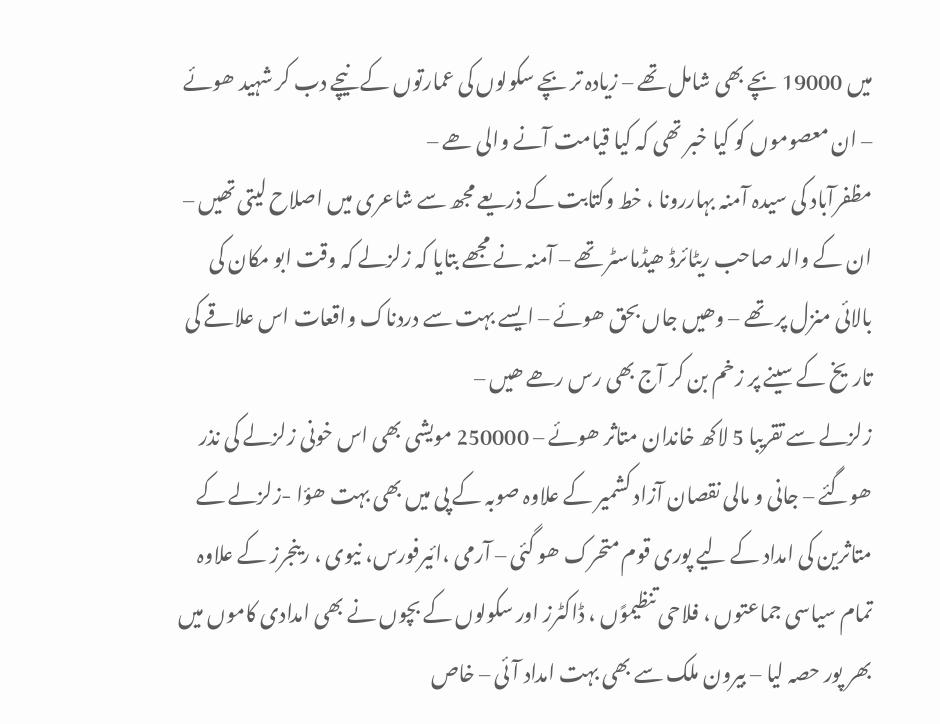میں 19000 بچے بھی شامل تھے – زیادہ تر بچے سکولوں کی عمارتوں کے نیچے دب کر شہید ھوئے – ان معصوموں کو کیا خبر تھی کہ کیا قیامت آنے والی ھے –
مظفرآباد کی سیدہ آمنہ بہاررونا ، خط وکتابت کے ذریعے مجھ سے شاعری میں اصلاح لیتی تھیں – ان کے والد صاحب ریٹائرڈ ھیڈماسٹر تھے – آمنہ نے مجھے بتایا کہ زلزلے کہ وقت ابو مکان کی بالائی منزل پر تھے – وھیں جاں بحق ھوئے – ایسے بہت سے دردناک واقعات اس علاقے کی تاریخ کے سینے پر زخم بن کر آج بھی رس رھے ھیں –
زلزلے سے تقریبا 5 لاکھ خاندان متاثر ھوئے – 250000 مویشی بھی اس خونی زلزلے کی نذر ھوگئے – جانی و مالی نقصان آزاد کشمیر کے علاوہ صوبہ کے پی میں بھی بہت ھؤا -زلزلے کے متاثرین کی امداد کے لیے پوری قوم متحرک ھو گئی – آرمی ،ائیرفورس، نیوی ، رینجرز کے علاوہ تمام سیاسی جماعتوں ، فلاحی تنظیموًں ، ڈاکٹرز اور سکولوں کے بچوں نے بھی امدادی کاموں میں بھر پور حصہ لیا – بیرون ملک سے بھی بہت امداد آئی – خاص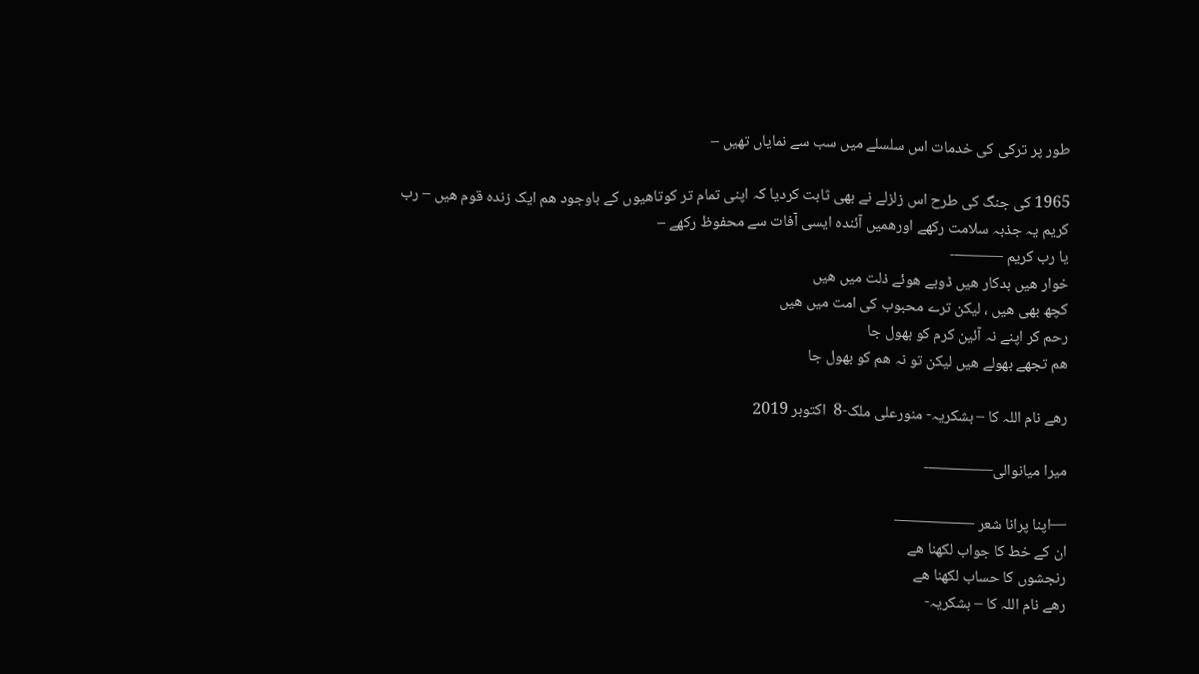طور پر ترکی کی خدمات اس سلسلے میں سب سے نمایاں تھیں –

1965 کی جنگ کی طرح اس زلزلے نے بھی ثابت کردیا کہ اپنی تمام تر کوتاھیوں کے باوجود ھم ایک زندہ قوم ھیں – رب کریم یہ جذبہ سلامت رکھے اورھمیں آئندہ ایسی آفات سے محفوظ رکھے –
یا رب کریم ———-
خوار ھیں بدکار ھیں ڈوبے ھوئے ذلت میں ھیں
کچھ بھی ھیں ، لیکن ترے محبوب کی امت میں ھیں
رحم کر اپنے نہ آئین کرم کو بھول جا
ھم تجھے بھولے ھیں لیکن تو نہ ھم کو بھول جا

رھے نام اللہ کا – بشکریہ- منورعلی ملک-8  اکتوبر 2019

میرا میانوالی————-

—اپنا پرانا شعر —————
ان کے خط کا جواب لکھنا ھے
رنجشوں کا حساب لکھنا ھے
رھے نام اللہ کا – بشکریہ-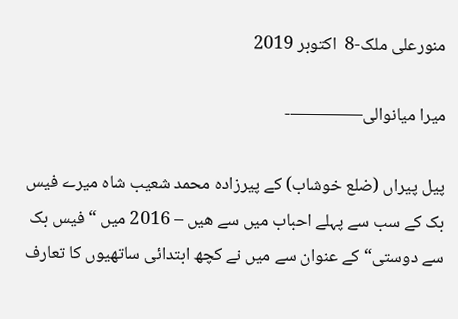منورعلی ملک-8  اکتوبر 2019

میرا میانوالی————-

پیل پیراں (ضلع خوشاب) کے پیرزادہ محمد شعیب شاہ میرے فیس بک کے سب سے پہلے احباب میں سے ھیں – 2016 میں “فیس بک سے دوستی“ کے عنوان سے میں نے کچھ ابتدائی ساتھیوں کا تعارف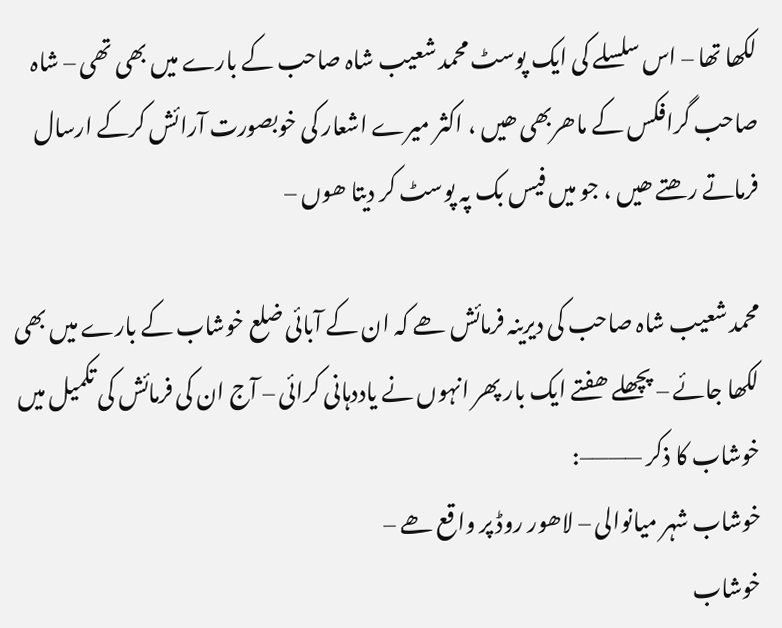لکھا تھا – اس سلسلے کی ایک پوسٹ محمد شعیب شاہ صاحب کے بارے میں بھی تھی – شاہ صاحب گرافکس کے ماھربھی ھیں ، اکثر میرے اشعار کی خوبصورت آرائش کرکے ارسال فرماتے رھتے ھیں ، جو میں فیس بک پہ پوسٹ کر دیتا ھوں –

محمد شعیب شاہ صاحب کی دیرینہ فرمائش ھے کہ ان کے آبائی ضلع خوشاب کے بارے میں بھی لکھا جائے – پچھلے ھفتے ایک بار پھر انہوں نے یاددہانی کرائی – آج ان کی فرمائش کی تکمیل میں خوشاب کا ذکر ———–:
خوشاب شہر میانوالی – لاھور روڈ پر واقع ھے –
خوشاب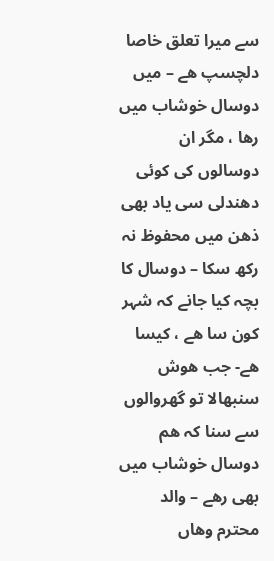سے میرا تعلق خاصا دلچسپ ھے – میں دوسال خوشاب میں رھا ، مگر ان دوسالوں کی کوئی دھندلی سی یاد بھی ذھن میں محفوظ نہ رکھ سکا – دوسال کا بچہ کیا جانے کہ شہر کون سا ھے ، کیسا ھے- جب ھوش سنبھالا تو گھروالوں سے سنا کہ ھم دوسال خوشاب میں بھی رھے – والد محترم وھاں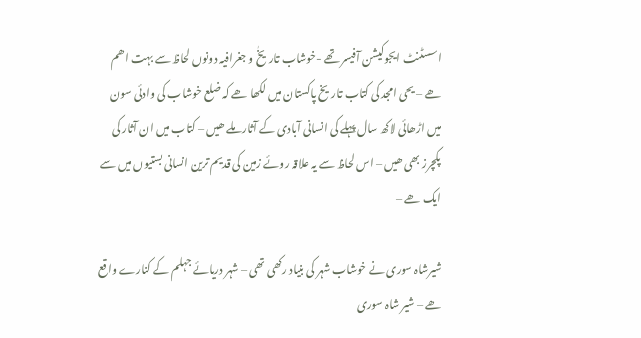اسسٹنٹ ایجوکیشن آفیسر تھے -خوشاب تاریخٰ و جغرافیہ دونوں لحاظ سے بہت اھم ھے – یحی امجد کی کتاب تاریخ پاکستان میں لکھا ھے کہ ضلع خوشاب کی وادئی سون میں اڑھائی لاکھ سال پہلے کی انسانی آبادی کے آثار ملے ھیں – کتاب میں ان آثار کی پکچرز بھی ھیں – اس لحاظ سے یہ علاقہ روئے زمین کی قدیم ترین انسانی بستیوں میں سے ایک ھے –

شیرشاہ سوری نے خوشاب شہر کی بنیاد رکھی تھی – شہر دریائے جہلم کے کنارے واقع ھے – شیر شاہ سوری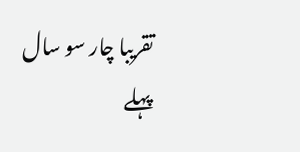تقریبا چار سو سال پہلے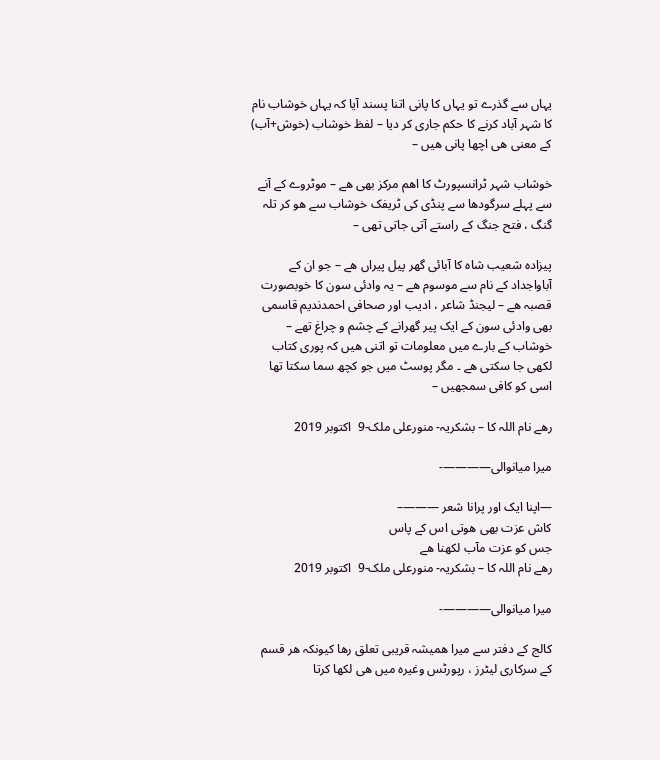یہاں سے گذرے تو یہاں کا پانی اتنا پسند آیا کہ یہاں خوشاب نام کا شہر آباد کرنے کا حکم جاری کر دیا – لفظ خوشاب (خوش+آب) کے معنی ھی اچھا پانی ھیں –

خوشاب شہر ٹرانسپورٹ کا اھم مرکز بھی ھے – موٹروے کے آنے سے پہلے سرگودھا سے پنڈی کی ٹریفک خوشاب سے ھو کر تلہ گنگ ، فتح جنگ کے راستے آتی جاتی تھی –

پیزادہ شعیب شاہ کا آبائی گھر پیل پیراں ھے – جو ان کے آباواجداد کے نام سے موسوم ھے – یہ وادئی سون کا خوبصورت قصبہ ھے – لیجنڈ شاعر ، ادیب اور صحافی احمدندیم قاسمی بھی وادئی سون کے ایک پیر گھرانے کے چشم و چراغ تھے –
خوشاب کے بارے میں معلومات تو اتنی ھیں کہ پوری کتاب لکھی جا سکتی ھے ۔ مگر پوسٹ میں جو کچھ سما سکتا تھا اسی کو کافی سمجھیں –

رھے نام اللہ کا – بشکریہ- منورعلی ملک-9  اکتوبر 2019

میرا میانوالی————-

—اپنا ایک اور پرانا شعر ———–
کاش عزت بھی ھوتی اس کے پاس
جس کو عزت مآب لکھنا ھے
رھے نام اللہ کا – بشکریہ- منورعلی ملک-9  اکتوبر 2019

میرا میانوالی————-

کالج کے دفتر سے میرا ھمیشہ قریبی تعلق رھا کیونکہ ھر قسم کے سرکاری لیٹرز ، رپورٹس وغیرہ میں ھی لکھا کرتا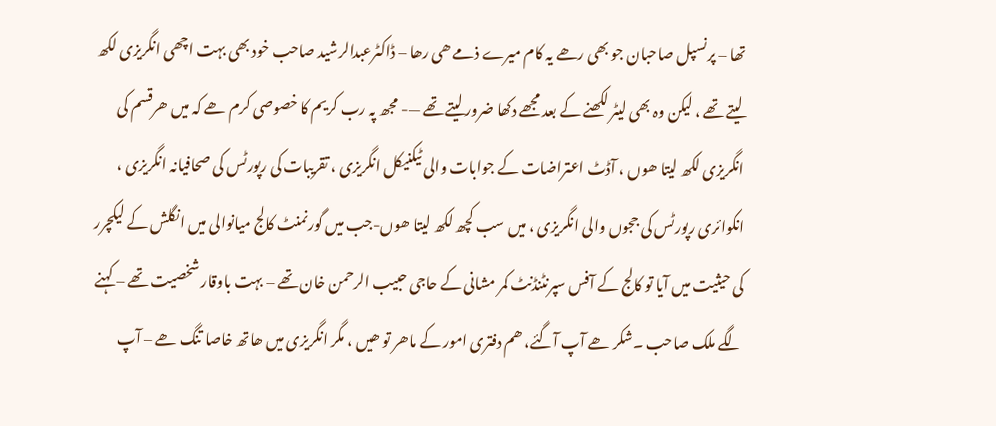تھا – پرنسپل صاحبان جو بھی رھے یہ کام میرے ذمے ھی رھا – ڈاکٹرعبدالرشید صاحب خود بھی بہت اچھی انگریزی لکھ لیتے تھے ، لیکن وہ بھی لیٹر لکھنے کے بعد مجھے دکھا ضرور لیتے تھے —- مجھ پہ رب کریم کا خصوصی کرم ھے کہ میں ھرقسم کی انگریزی لکھ لیتا ھوں ، آڈٹ اعتراضات کے جوابات والی ٹیکنیکل انگریزی ، تقریبات کی رپورٹس کی صحافیانہ انگریزی ، انکوائری رپورٹس کی ججوں والی انگریزی ، میں سب کچھ لکھ لیتا ھوں-جب میں گورنمنٹ کالج میانوالی میں انگلش کے لیکچرر کی حیثیت میں آیا تو کالج کے آفس سپرنٹنڈنٹ کمر مشانی کے حاجی حبیب الرحمن خان تھے – بہت باوقار شخصیت تھے – کہنے لگے ملک صاحب ۔شکر ھے آپ آگئے، ھم دفتری امور کے ماھر تو ھیں ، مگر انگریزی میں ھاتھ خاصا تنگ ھے – آپ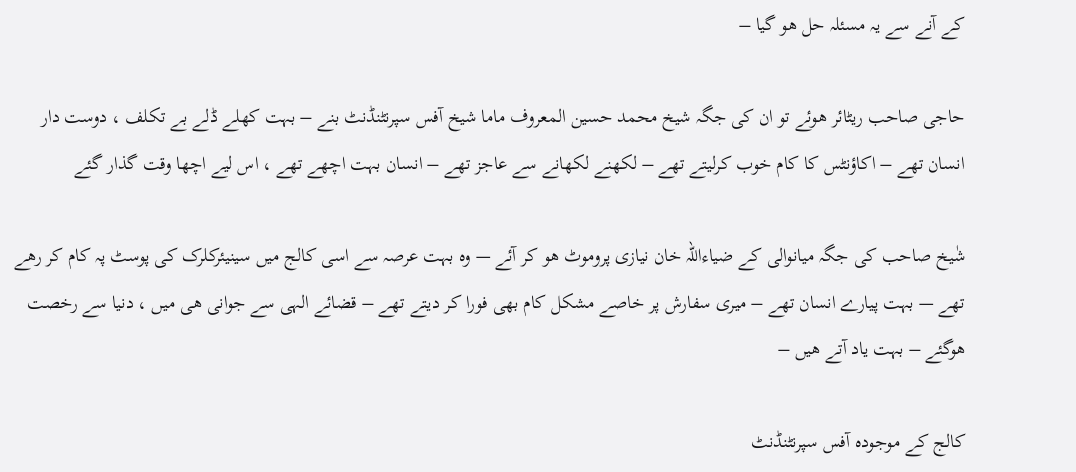کے آنے سے یہ مسئلہ حل ھو گیا –

حاجی صاحب ریٹائر ھوئے تو ان کی جگہ شیخ محمد حسین المعروف ماما شیخ آفس سپرنٹنڈنٹ بنے – بہت کھلے ڈلے بے تکلف ، دوست دار انسان تھے – اکاؤنٹس کا کام خوب کرلیتے تھے – لکھنے لکھانے سے عاجز تھے – انسان بہت اچھے تھے ، اس لیے اچھا وقت گذار گئے

شٰیخ صاحب کی جگہ میانوالی کے ضیاءاللہ خان نیازی پروموٹ ھو کر آئے — وہ بہت عرصہ سے اسی کالج میں سینیئرکلرک کی پوسٹ پہ کام کر رھے تھے — بہت پیارے انسان تھے – میری سفارش پر خاصے مشکل کام بھی فورا کر دیتے تھے – قضائے الہی سے جوانی ھی میں ، دنیا سے رخصت ھوگئے – بہت یاد آتے ھیں –

کالج کے موجودہ آفس سپرنٹنڈنٹ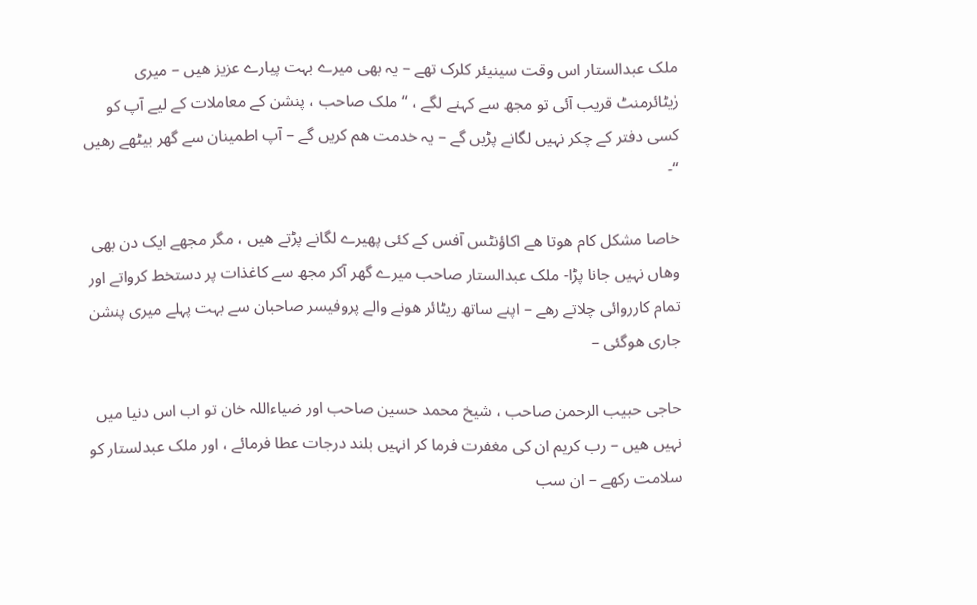ملک عبدالستار اس وقت سینیئر کلرک تھے – یہ بھی میرے بہت پیارے عزیز ھیں – میری رٰیٹائرمنٹ قریب آئی تو مجھ سے کہنے لگے ، “ملک صاحب ، پنشن کے معاملات کے لیے آپ کو کسی دفتر کے چکر نہیں لگانے پڑیں گے – یہ خدمت ھم کریں گے – آپ اطمینان سے گھر بیٹھے رھیں “-

خاصا مشکل کام ھوتا ھے اکاؤنٹس آفس کے کئی پھیرے لگانے پڑتے ھیں ، مگر مجھے ایک دن بھی وھاں نہیں جانا پڑا- ملک عبدالستار صاحب میرے گھر آکر مجھ سے کاغذات پر دستخط کرواتے اور تمام کارروائی چلاتے رھے – اپنے ساتھ ریٹائر ھونے والے پروفیسر صاحبان سے بہت پہلے میری پنشن جاری ھوگئی –

حاجی حبیب الرحمن صاحب ، شیخ محمد حسین صاحب اور ضیاءاللہ خان تو اب اس دنیا میں نہیں ھیں – رب کریم ان کی مغفرت فرما کر انہیں بلند درجات عطا فرمائے ، اور ملک عبدلستار کو سلامت رکھے – ان سب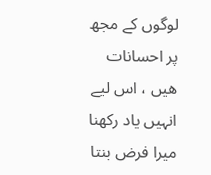لوگوں کے مجھ پر احسانات ھیں ، اس لیے انہیں یاد رکھنا میرا فرض بنتا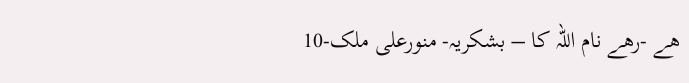ھے -رھے نام اللہ کا – بشکریہ- منورعلی ملک-10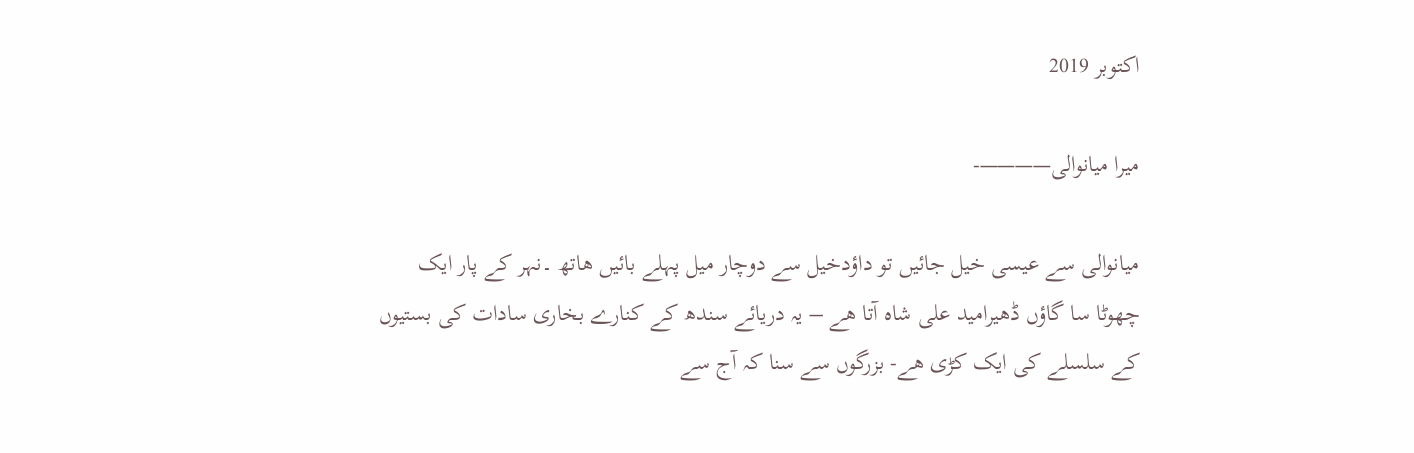اکتوبر 2019

میرا میانوالی————-

میانوالی سے عیسی خیل جائیں تو داؤدخیل سے دوچار میل پہلے بائیں ھاتھ ۔نہر کے پار ایک چھوٹا سا گاؤں ڈھیرامید علی شاہ آتا ھے – یہ دریائے سندھ کے کنارے بخاری سادات کی بستیوں کے سلسلے کی ایک کڑی ھے- بزرگوں سے سنا کہ آج سے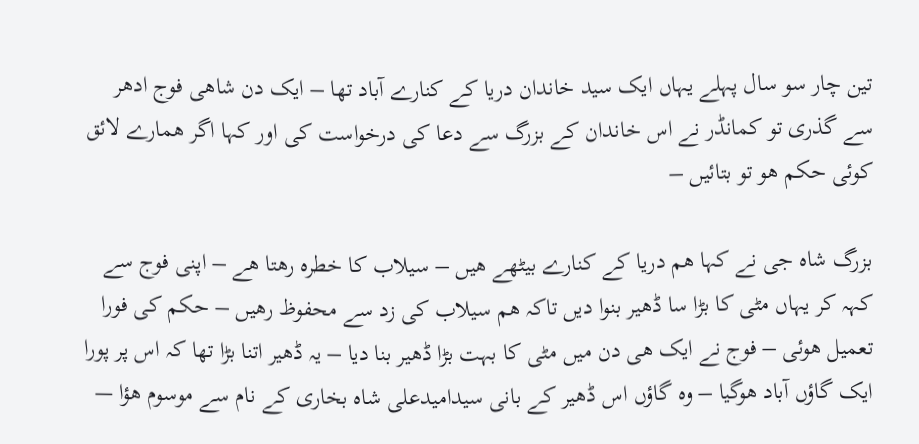تین چار سو سال پہلے یہاں ایک سید خاندان دریا کے کنارے آباد تھا – ایک دن شاھی فوج ادھر سے گذری تو کمانڈر نے اس خاندان کے بزرگ سے دعا کی درخواست کی اور کہا اگر ھمارے لائق کوئی حکم ھو تو بتائیں –

بزرگ شاہ جی نے کہا ھم دریا کے کنارے بیٹھے ھیں – سیلاب کا خطرہ رھتا ھے – اپنی فوج سے کہہ کر یہاں مٹی کا بڑا سا ڈھیر بنوا دیں تاکہ ھم سیلاب کی زد سے محفوظ رھیں – حکم کی فورا تعمیل ھوئی – فوج نے ایک ھی دن میں مٹی کا بہت بڑا ڈھیر بنا دیا – یہ ڈھیر اتنا بڑا تھا کہ اس پر پورا ایک گاؤں آباد ھوگیا – وہ گاؤں اس ڈھیر کے بانی سیدامیدعلی شاہ بخاری کے نام سے موسوم ھؤا —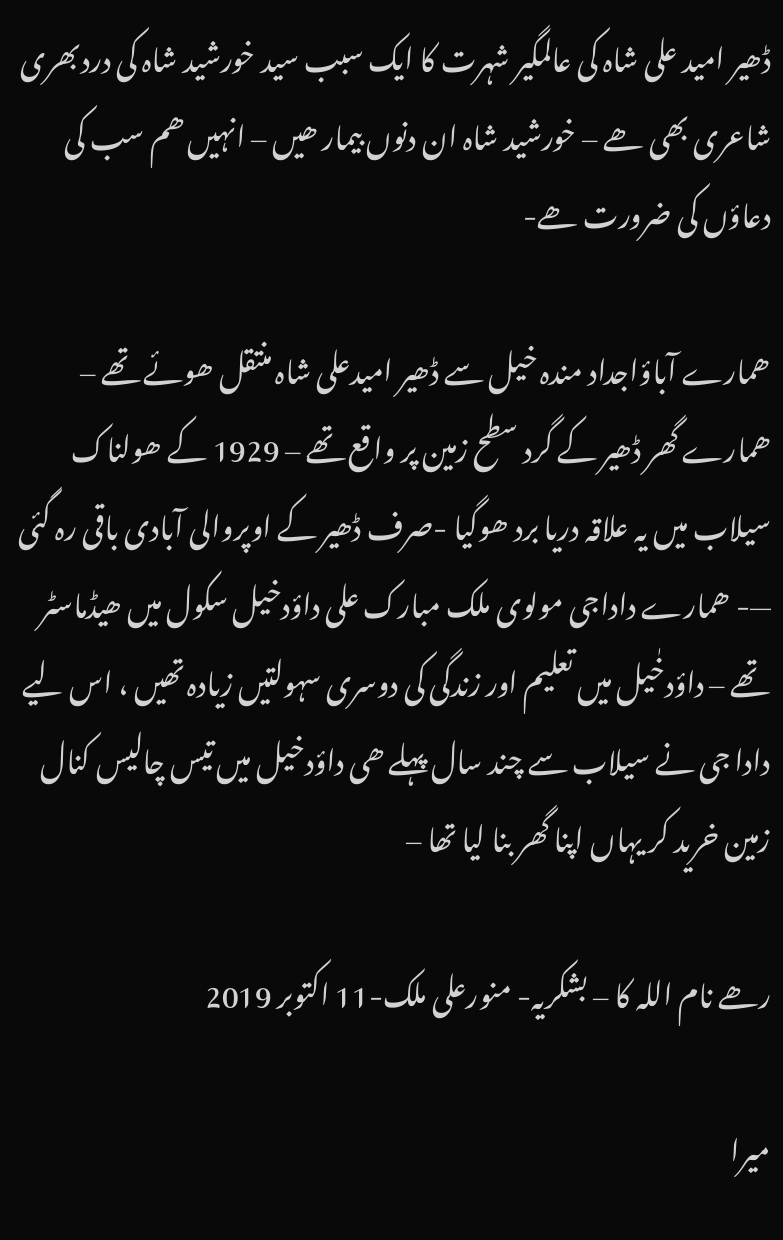ڈھیر امید علی شاہ کی عالمگیر شہرت کا ایک سبب سید خورشید شاہ کی دردبھری شاعری بھی ھے – خورشید شاہ ان دنوں بیمار ھیں – انہیں ھم سب کی دعاؤں کی ضرورت ھے-

ھمارے آباؤاجداد مندہ خیل سے ڈھیر امیدعلی شاہ منتقل ھوئے تھے – ھمارے گھر ڈھیر کے گرد سطح زمین پر واقع تھے – 1929 کے ھولناک سیلاب میں یہ علاقہ دریا برد ھوگیا -صرف ڈھیر کے اوپروالی آبادی باقی رہ گئی —- ھمارے داداجی مولوی ملک مبارک علی داؤدخیل سکول میں ھیڈماسٹر تھے – داؤدخٰیل میں تعلیم اور زندگی کی دوسری سہولتیں زیادہ تھیں ، اس لیے دادا جی نے سیلاب سے چند سال پہلے ھی داؤدخیل میں تیس چالیس کنال زمین خرید کر یہاں اپنا گھر بنا لیا تھا –

رھے نام اللہ کا – بشکریہ- منورعلی ملک-11 اکتوبر 2019

میرا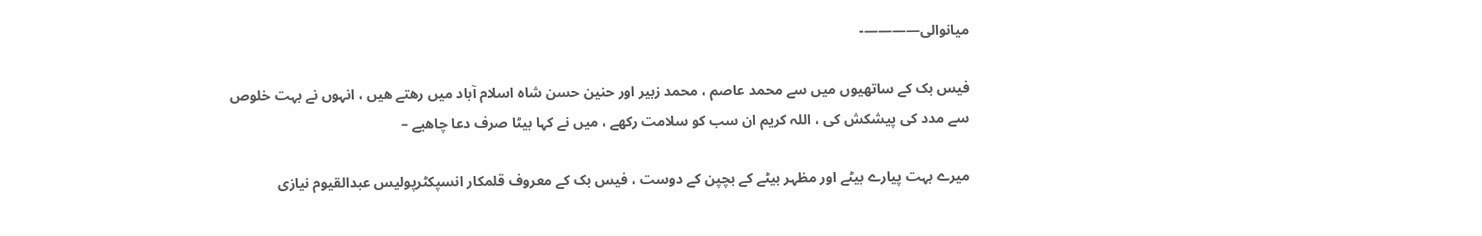میانوالی————-

فیس بک کے ساتھیوں میں سے محمد عاصم ، محمد زبیر اور حنین حسن شاہ اسلام آباد میں رھتے ھیں ، انہوں نے بہت خلوص سے مدد کی پیشکش کی ، اللہ کریم ان سب کو سلامت رکھے ، میں نے کہا بیٹا صرف دعا چاھیے –

میرے بہت پیارے بیٹے اور مظہر بیٹے کے بچپن کے دوست ، فیس بک کے معروف قلمکار انسپکٹرپولیس عبدالقیوم نیازی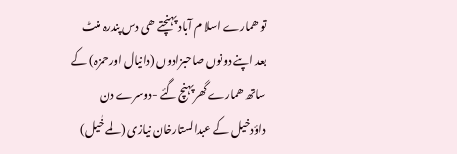تو ھمارے اسلا م آباد پہنچتے ھی دس پندرہ منٹ بعد اپنے دونوں صاحبزادوں (دانیال اورحمزہ) کے ساتھ ھمارے گھرپہنچ گئے -دوسرے دن داؤدخیل کے عبدالستارخان نیازی (لمے خٰیل)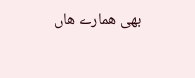بھی ھمارے ھاں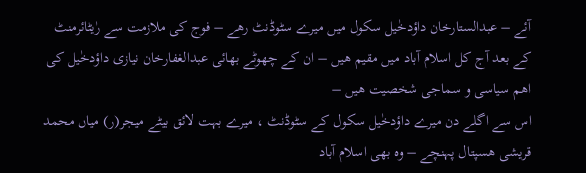آئے – عبدالستارخان داؤدخٰیل سکول میں میرے سٹوڈنٹ رھے – فوج کی ملازمت سے رٰیٹائرمنٹ کے بعد آج کل اسلام آباد میں مقیم ھیں – ان کے چھوٹے بھائی عبدالغفارخان نیازی داؤدخٰیل کی اھم سیاسی و سماجی شخصیت ھیں –
اس سے اگلے دن میرے داؤدخٰیل سکول کے سٹوڈنٹ ، میرے بہت لائق بیٹے میجر(ر) میاں محمد قریشی ھسپتال پہنچے – وہ بھی اسلام آباد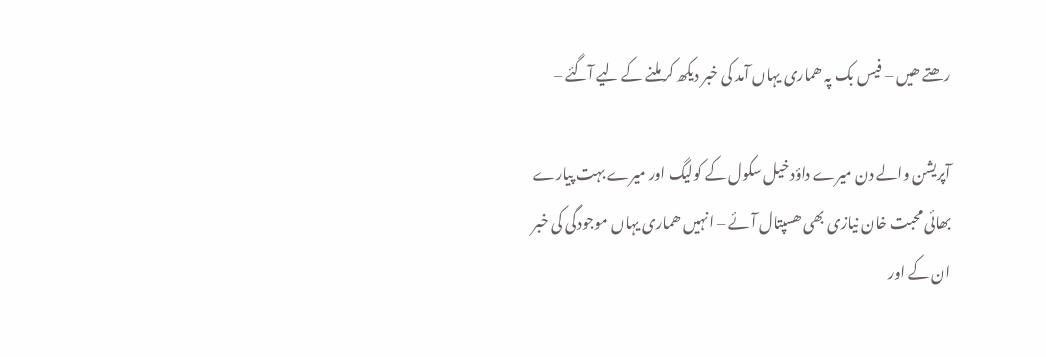رھتے ھیں – فیس بک پہ ھماری یہاں آمد کی خبر دیکھ کر ملنے کے لیے آگئے –

آپریشن والے دن میرے داؤدخیل سکول کے کولیگ اور میرے بہت پیارے بھائی محبت خان نیازی بھی ھسپتال آئے – انہیں ھماری یہاں موجودگی کی خبر ان کے اور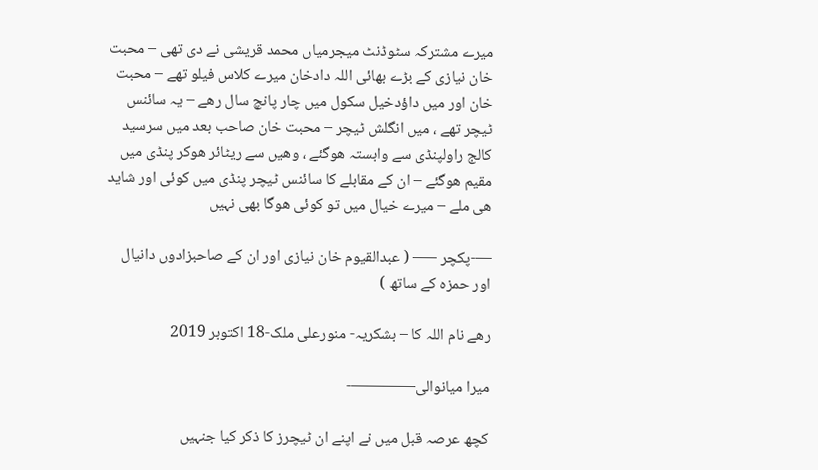میرے مشترکہ سٹوڈنٹ میجرمیاں محمد قریشی نے دی تھی – محبت خان نیازی کے بڑے بھائی اللہ دادخان میرے کلاس فیلو تھے – محبت خان اور میں داؤدخیل سکول میں چار پانچ سال رھے – یہ سائنس ٹیچر تھے ، میں انگلش ٹیچر – محبت خان صاحب بعد میں سرسید کالج راولپنڈی سے وابستہ ھوگئے ، وھیں سے ریٹائر ھوکر پنڈی میں مقیم ھوگئے – ان کے مقابلے کا سائنس ٹیچر پنڈی میں کوئی اور شاید ھی ملے – میرے خیال میں تو کوئی ھوگا بھی نہیں

—-پکچر —– ( عبدالقیوم خان نیازی اور ان کے صاحبزادوں دانیال اور حمزہ کے ساتھ )

رھے نام اللہ کا – بشکریہ- منورعلی ملک-18 اکتوبر 2019

میرا میانوالی————-

کچھ عرصہ قبل میں نے اپنے ان ٹیچرز کا ذکر کیا جنہیں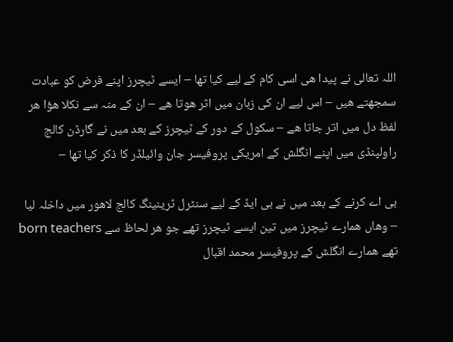اللہ تعالی نے پیدا ھی اسی کام کے لیے کیا تھا – ایسے ٹیچرز اپنے فرض کو عبادت سمجھتے ھیں – اس لیے ان کی زبان میں اثر ھوتا ھے – ان کے منہ سے نکلا ھؤا ھر لفظ دل میں اتر جاتا ھے – سکول کے دور کے ٹیچرز کے بعد میں نے گارڈن کالج راولپنڈی میں اپنے انگلش کے امریکی پروفیسر جان وائیلڈر کا ذکر کیا تھا –

بی اے کرنے کے بعد میں نے بی ایڈ کے لیے سنٹرل ٹرینینگ کالج لاھور میں داخلہ لیا – وھاں ھمارے ٹیچرز میں تین ایسے ٹیچرز تھے جو ھر لحاظ سے born teachers تھے ھمارے انگلش کے پروفیسر محمد اقبال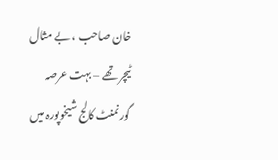خان صاحب ، بے مثال ٹیچر تھے – بہت عرصہ گورنمنٹ کالج شیخوپورہ میں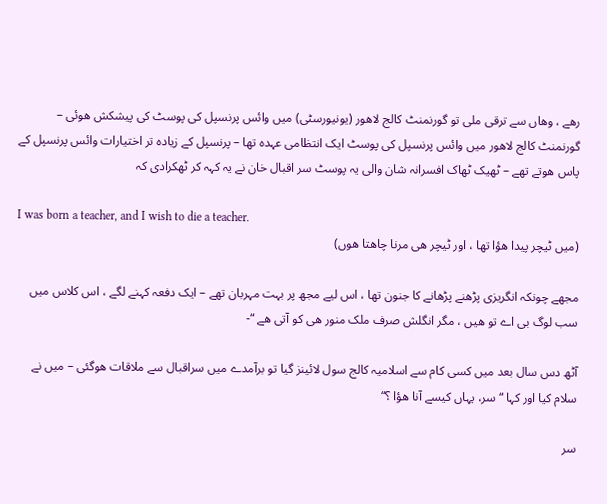رھے ، وھاں سے ترقی ملی تو گورنمنٹ کالج لاھور (یونیورسٹی) میں وائس پرنسپل کی پوسٹ کی پیشکش ھوئی – گورنمنٹ کالج لاھور میں وائس پرنسپل کی پوسٹ ایک انتظامی عہدہ تھا – پرنسپل کے زیادہ تر اختیارات وائس پرنسپل کے پاس ھوتے تھے – ٹھیک ٹھاک افسرانہ شان والی یہ پوسٹ سر اقبال خان نے یہ کہہ کر ٹھکرادی کہ

I was born a teacher, and I wish to die a teacher.
(میں ٹیچر پیدا ھؤا تھا ، اور ٹیچر ھی مرنا چاھتا ھوں)

مجھے چونکہ انگریزی پڑھنے پڑھانے کا جنون تھا ، اس لیے مجھ پر بہت مہربان تھے – ایک دفعہ کہنے لگے ، اس کلاس میں سب لوگ بی اے تو ھیں ، مگر انگلش صرف ملک منور ھی کو آتی ھے “-

آٹھ دس سال بعد میں کسی کام سے اسلامیہ کالج سول لائینز گیا تو برآمدے میں سراقبال سے ملاقات ھوگئی – میں نے سلام کیا اور کہا “ سر، یہاں کیسے آنا ھؤا ؟“

سر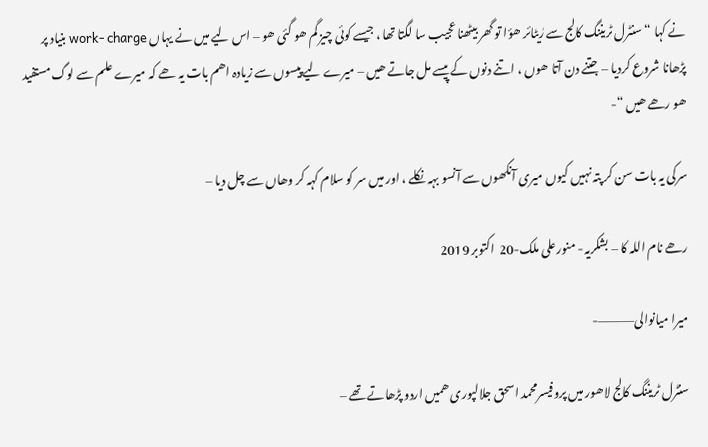نے کہا “ سنٹرل ٹریننگ کالج سے رٰیٹائر ھؤا تو گھر بیٹھنا عجیب سا لگتا تھا ، جیسے کوئی چیز گم ھو گئی ھو – اس لیے میں نے یہاں work- charge بنیاد پر پڑھانا شروع کردیا – جتنے دن آتا ھوں ، اتنے دنوں کے پیسے مل جاتے ھیں – میرے لیے پیسوں سے زیادہ اھم بات یہ ھے کہ میرے علم سے لوگ مستفید ھو رھے ھیں “-

سرکی یہ بات سن کر پتہ نہیں کیوں میری آنکھوں سے آنسو بہہ نکلے ، اور میں سر کو سلام کہہ کر وھاں سے چل دیا –

رھے نام اللہ کا – بشکریہ- منورعلی ملک-20  اکتوبر 2019

میرا میانوالی————-

سنٹرل ٹریننگ کالج لاھور میں پروفیسرمحمد اسحق جلالپوری ھمیں اردو پڑھاتے تھے –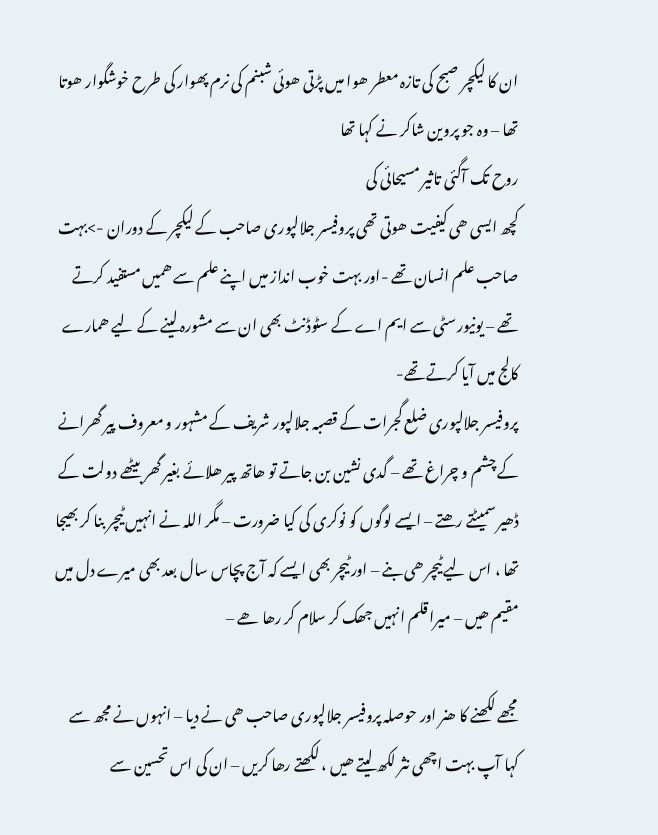ان کا لیکچر صبح کی تازہ معطر ھوا میں پڑتی ھوئی شبنم کی نرم پھوار کی طرح خوشگوار ھوتا تھا – وہ جو پروین شاکر نے کہا تھا
روح تک آگئی تاثیر مسیحائی کی
کچھ ایسی ھی کیفیت ھوتی تھی پروفیسر جلالپوری صاحب کے لیکچر کے دوران ->بہت صاحب علم انسان تھے -اور بہت خوب انداز میں اپنے علم سے ھمیں مستفید کرتے تھے – یونیورسٹی سے ایم اے کے سٹوڈنٹ بھی ان سے مشورہ لینے کے لیے ھمارے کالج میں آیا کرتے تھے-
پروفیسر جلالپوری ضلع گجرات کے قصبہ جلالپور شریف کے مشہور و معروف پیر گھرانے کے چشم و چراغ تھے – گدی نشین بن جاتے تو ھاتھ پیر ھلائے بغیر گھر بیٹھے دولت کے ڈھیر سمیٹتے رھتے – ایسے لوگوں کو نوکری کی کیا ضرورت – مگر اللہ نے انہیں ٹیچر بنا کر بھیجا تھا ، اس لیے ٹیچر ھی بنے – اور ٹیچر بھی ایسے کہ آج پچاس سال بعد بھی میرے دل میں مقیم ھیں – میرا قلم انہیں جھک کر سلام کر رھا ھے –

مجھے لکھنے کا ھنر اور حوصلہ پروفیسر جلالپوری صاحب ھی نے دیا – انہوں نے مجھ سے کہا آپ بہت اچھی نثر لکھ لیتے ھیں ، لکھتے رھا کریں – ان کی اس تحسین سے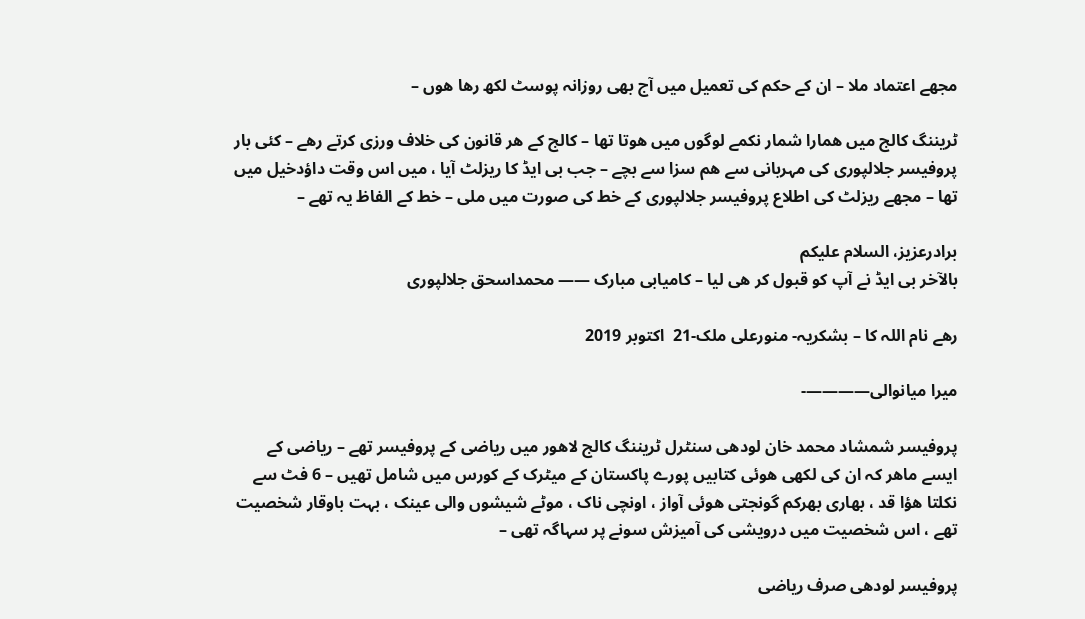مجھے اعتماد ملا – ان کے حکم کی تعمیل میں آج بھی روزانہ پوسٹ لکھ رھا ھوں –

ٹریننگ کالج میں ھمارا شمار نکمے لوگوں میں ھوتا تھا – کالج کے ھر قانون کی خلاف ورزی کرتے رھے – کئی بار پروفیسر جلالپوری کی مہربانی سے ھم سزا سے بچے – جب بی ایڈ کا ریزلٹ آیا ، میں اس وقت داؤدخیل میں تھا – مجھے ریزلٹ کی اطلاع پروفیسر جلالپوری کے خط کی صورت میں ملی – خط کے الفاظ یہ تھے –

برادرعزیز، السلام علیکم
بالآخر بی ایڈ نے آپ کو قبول کر ھی لیا – کامیابی مبارک —— محمداسحق جلالپوری

رھے نام اللہ کا – بشکریہ- منورعلی ملک-21  اکتوبر 2019

میرا میانوالی————-

پروفیسر شمشاد محمد خان لودھی سنٹرل ٹریننگ کالج لاھور میں ریاضی کے پروفیسر تھے – ریاضی کے ایسے ماھر کہ ان کی لکھی ھوئی کتابیں پورے پاکستان کے میٹرک کے کورس میں شامل تھیں – 6 فٹ سے نکلتا ھؤا قد ، بھاری بھرکم گونجتی ھوئی آواز ، اونچی ناک ، موٹے شیشوں والی عینک ، بہت باوقار شخصیت تھے ، اس شخصیت میں درویشی کی آمیزش سونے پر سہاگہ تھی –

پروفیسر لودھی صرف ریاضی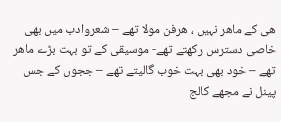ھی کے ماھر نہیں ، ھرفن مولا تھے – شعروادب میں بھی خاصی دسترس رکھتے تھے- موسیقی کے تو بہت بڑے ماھر تھے – خود بھی بہت خوب گالیتے تھے – ججوں کے جس پینل نے مجھے کالج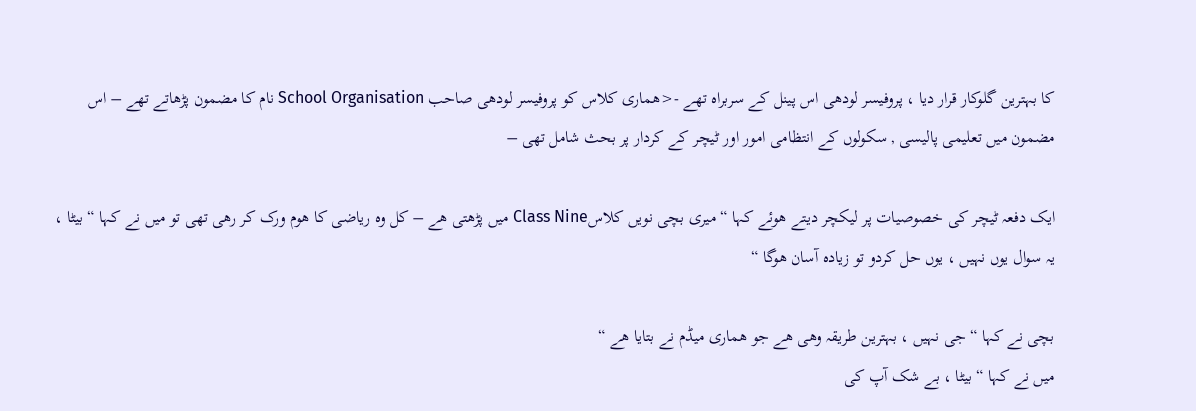کا بہترین گلوکار قرار دیا ، پروفیسر لودھی اس پینل کے سربراہ تھے -<ھماری کلاس کو پروفیسر لودھی صاحب School Organisation نام کا مضمون پڑھاتے تھے – اس مضمون میں تعلیمی پالیسی , سکولوں کے انتظامی امور اور ٹیچر کے کردار پر بحث شامل تھی –

ایک دفعہ ٹیچر کی خصوصیات پر لیکچر دیتے ھوئے کہا “ میری بچی نویں کلاسClass Nine میں پڑھتی ھے – کل وہ ریاضی کا ھوم ورک کر رھی تھی تو میں نے کہا “ بیٹا ، یہ سوال یوں نہیں ، یوں حل کردو تو زیادہ آسان ھوگا “

بچی نے کہا “ جی نہیں ، بہترین طریقہ وھی ھے جو ھماری میڈم نے بتایا ھے “
میں نے کہا “ بیٹا ، بے شک آپ کی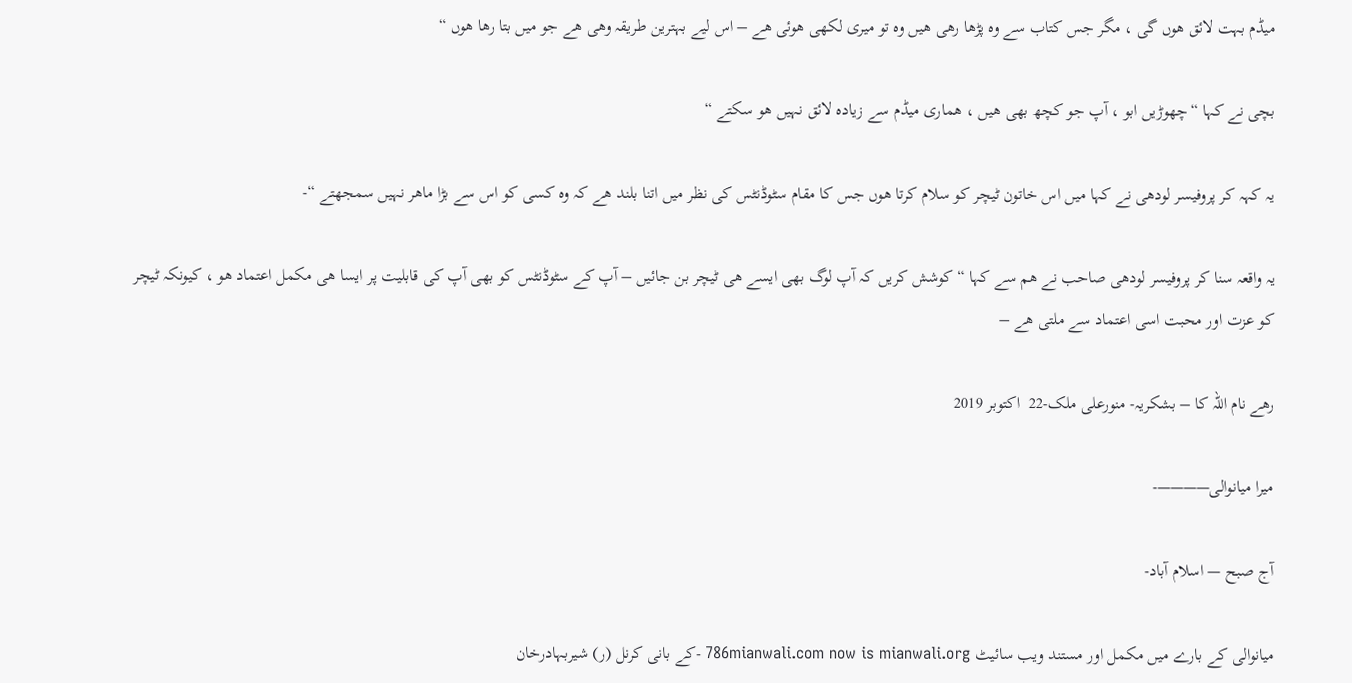میڈم بہت لائق ھوں گی ، مگر جس کتاب سے وہ پڑھا رھی ھیں وہ تو میری لکھی ھوئی ھے – اس لیے بہترین طریقہ وھی ھے جو میں بتا رھا ھوں “

بچی نے کہا “چھوڑیں ابو ، آپ جو کچھ بھی ھیں ، ھماری میڈم سے زیادہ لائق نہیں ھو سکتے “

یہ کہہ کر پروفیسر لودھی نے کہا میں اس خاتون ٹیچر کو سلام کرتا ھوں جس کا مقام سٹوڈنٹس کی نظر میں اتنا بلند ھے کہ وہ کسی کو اس سے بڑا ماھر نہیں سمجھتے “-

یہ واقعہ سنا کر پروفیسر لودھی صاحب نے ھم سے کہا “ کوشش کریں کہ آپ لوگ بھی ایسے ھی ٹیچر بن جائیں – آپ کے سٹوڈنٹس کو بھی آپ کی قابلیت پر ایسا ھی مکمل اعتماد ھو ، کیونکہ ٹیچر کو عزت اور محبت اسی اعتماد سے ملتی ھے –

رھے نام اللہ کا – بشکریہ- منورعلی ملک-22  اکتوبر 2019

میرا میانوالی————-

آج صبح — اسلام آباد-

میانوالی کے بارے میں مکمل اور مستند ویب سائیٹ 786mianwali.com now is mianwali.org -کے بانی کرنل (ر) شیربہادرخان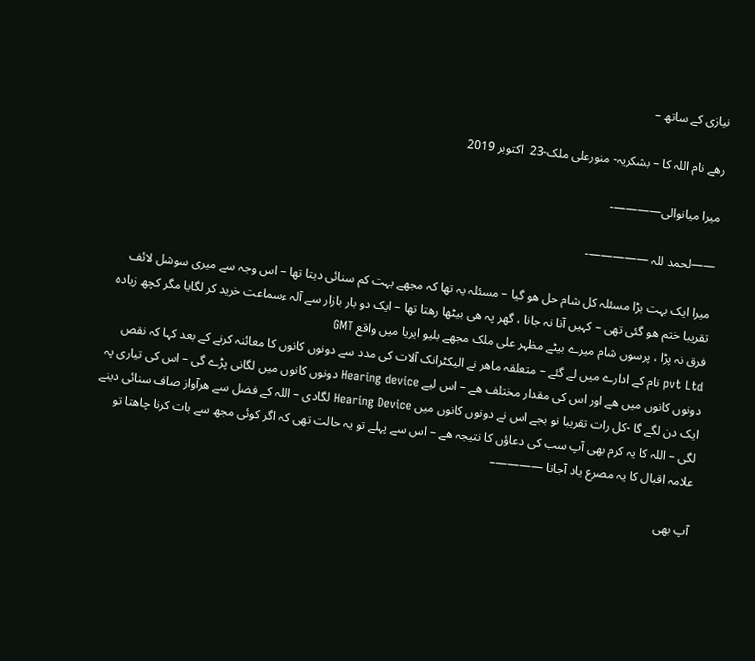نیازی کے ساتھ –

رھے نام اللہ کا – بشکریہ- منورعلی ملک-23  اکتوبر 2019

میرا میانوالی————-

——لحمد للہ —————-

میرا ایک بہت بڑا مسئلہ کل شام حل ھو گیا – مسئلہ یہ تھا کہ مجھے بہت کم سنائی دیتا تھا – اس وجہ سے میری سوشل لائف تقریبا ختم ھو گئی تھی – کہیں آنا نہ جانا ، گھر پہ ھی بیٹھا رھتا تھا – ایک دو بار بازار سے آلہ ءسماعت خرید کر لگایا مگر کچھ زیادہ فرق نہ پڑا ، پرسوں شام میرے بیٹے مظہر علی ملک مجھے بلیو ایریا میں واقع GMT
pvt Ltd نام کے ادارے میں لے گئے – متعلقہ ماھر نے الیکٹرانک آلات کی مدد سے دونوں کانوں کا معائنہ کرنے کے بعد کہا کہ نقص دونوں کانوں میں ھے اور اس کی مقدار مختلف ھے – اس لیے Hearing device دونوں کانوں میں لگانی پڑے گی – اس کی تیاری پہ ایک دن لگے گا -کل رات تقریبا نو بجے اس نے دونوں کانوں میں Hearing Device لگادی – اللہ کے فضل سے ھرآواز صاف سنائی دینے لگی – اللہ کا یہ کرم بھی آپ سب کی دعاؤں کا نتیجہ ھے – اس سے پہلے تو یہ حالت تھی کہ اگر کوئی مجھ سے بات کرنا چاھتا تو علامہ اقبال کا یہ مصرع یاد آجاتا ————–

آپ بھی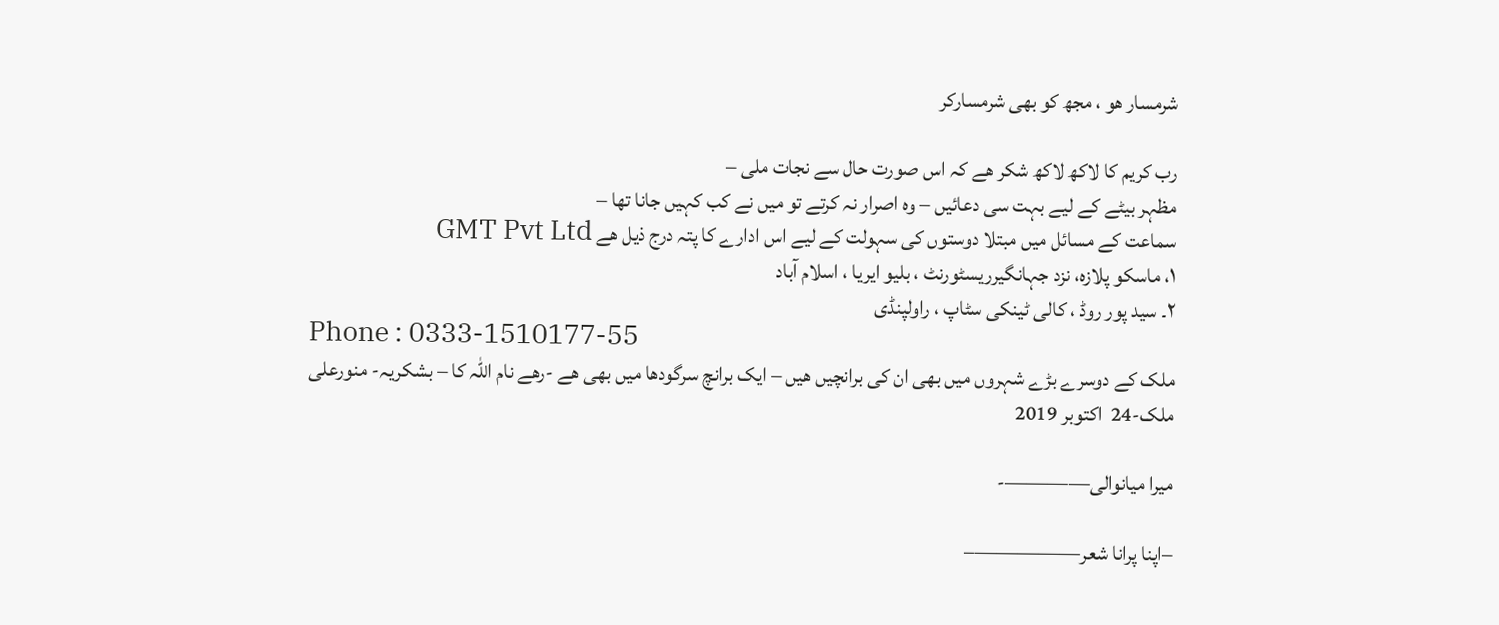شرمسار ھو ، مجھ کو بھی شرمسارکر

رب کریم کا لاکھ لاکھ شکر ھے کہ اس صورت حال سے نجات ملی –
مظہر بیٹے کے لیے بہت سی دعائیں – وہ اصرار نہ کرتے تو میں نے کب کہیں جانا تھا –
سماعت کے مسائل میں مبتلا دوستوں کی سہولت کے لیے اس ادارے کا پتہ درج ذیل ھے GMT Pvt Ltd
١، ماسکو پلازہ، نزد جہانگیرریسٹورنٹ ، بلیو ایریا ، اسلام آباد
٢۔ سید پور روڈ ، کالی ٹینکی سٹاپ ، راولپنڈی
Phone : 0333-1510177-55
ملک کے دوسرے بڑے شہروں میں بھی ان کی برانچیں ھیں – ایک برانچ سرگودھا میں بھی ھے -رھے نام اللہ کا – بشکریہ- منورعلی ملک-24  اکتوبر 2019

میرا میانوالی————-

–اپنا پرانا شعر—————–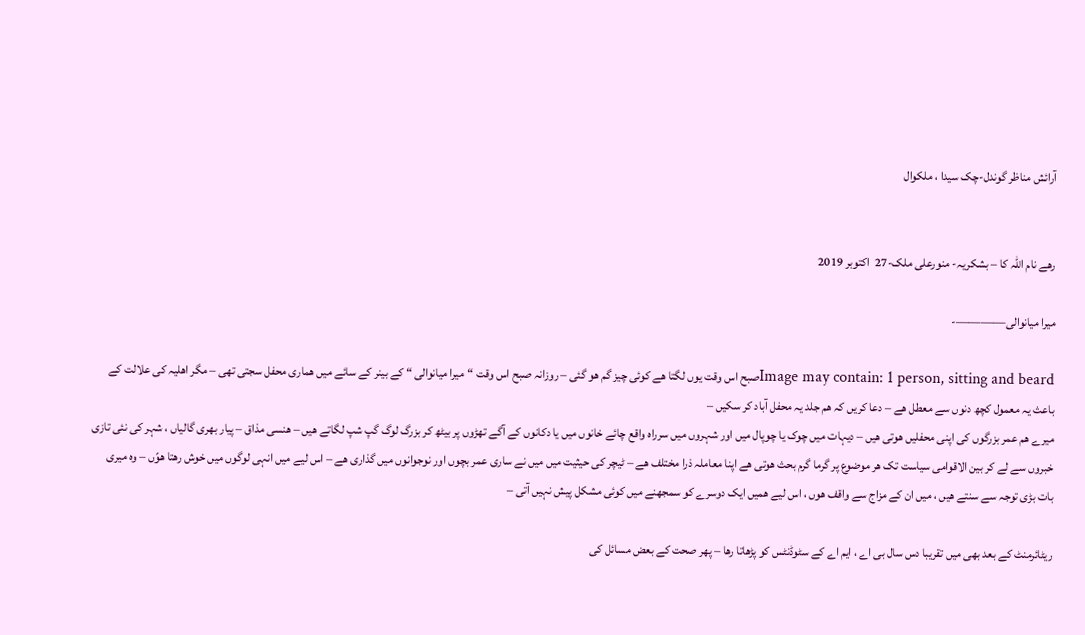آرائش مناظر گوندل-چک سیدا ، ملکوال


رھے نام اللہ کا – بشکریہ- منورعلی ملک-27  اکتوبر 2019

میرا میانوالی————-

Image may contain: 1 person, sitting and beardصبح اس وقت یوں لگتا ھے کوئی چیز گم ھو گئی – روزانہ صبح اس وقت “میرا میانوالی “ کے بینر کے سائے میں ھماری محفل سجتی تھی – مگر اھلیہ کی علالت کے باعث یہ معمول کچھ دنوں سے معطل ھے – دعا کریں کہ ھم جلد یہ محفل آباد کر سکیں –
میرے ھم عمر بزرگوں کی اپنی محفلیں ھوتی ھیں – دیہات میں چوک یا چوپال میں اور شہروں میں سرراہ واقع چائے خانوں میں یا دکانوں کے آگے تھڑوں پر بیٹھ کر بزرگ لوگ گپ شپ لگاتے ھیں – ھنسی مذاق – پیار بھری گالیاں ، شہر کی نئی تازی خبروں سے لے کر بین الاقوامی سیاست تک ھر موضوع پر گرما گرم بحث ھوتی ھے اپنا معاملہ ذرا مختلف ھے – ٹیچر کی حیثیت میں میں نے ساری عمر بچوں اور نوجوانوں میں گذاری ھے – اس لیے میں انہی لوگوں میں خوش رھتا ھوًں – وہ میری بات بڑی توجہ سے سنتے ھیں ، میں ان کے مزاج سے واقف ھوں ، اس لیے ھمیں ایک دوسرے کو سمجھنے میں کوئی مشکل پیش نہیں آتی –

ریٹائرمنٹ کے بعد بھی میں تقریبا دس سال بی اے ، ایم اے کے سٹوڈنٹس کو پڑھاتا رھا – پھر صحت کے بعض مسائل کی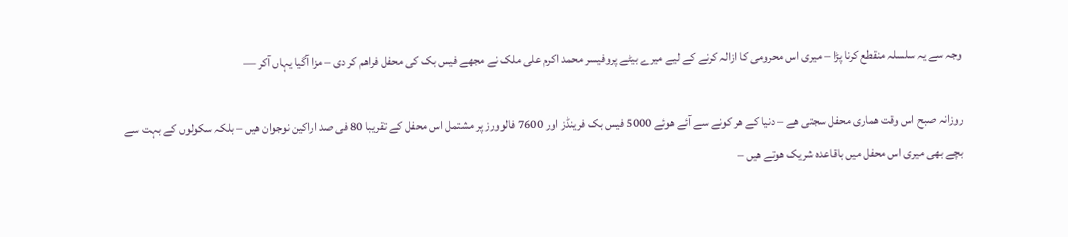وجہ سے یہ سلسلہ منقطع کرنا پڑا – میری اس محرومی کا ازالہ کرنے کے لیے میرے بیٹے پروفیسر محمد اکرم علی ملک نے مجھے فیس بک کی محفل فراھم کر دی – مزا آگیا یہاں آکر —

روزانہ صبح اس وقت ھماری محفل سجتی ھے – دنیا کے ھر کونے سے آئے ھوئے 5000 فیس بک فرینڈز اور 7600 فالوورز پر مشتمل اس محفل کے تقریبا 80 فی صد اراکین نوجوان ھیں – بلکہ سکولوں کے بہت سے بچے بھی میری اس محفل میں باقاعدہ شریک ھوتے ھیں –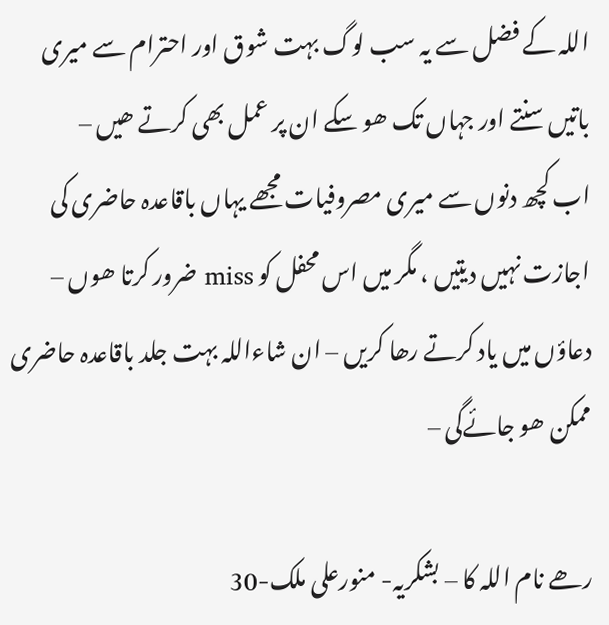اللہ کے فضل سے یہ سب لوگ بہت شوق اور احترام سے میری باتیں سنتے اور جہاں تک ھو سکے ان پر عمل بھی کرتے ھیں –
اب کچھ دنوں سے میری مصروفیات مجھے یہاں باقاعدہ حاضری کی اجازت نہیں دیتیں ، مگر میں اس محفل کو miss ضرور کرتا ھوں – دعاؤں میں یاد کرتے رھا کریں – ان شاءاللہ بہت جلد باقاعدہ حاضری ممکن ھو جائےگی –

رھے نام اللہ کا – بشکریہ- منورعلی ملک-30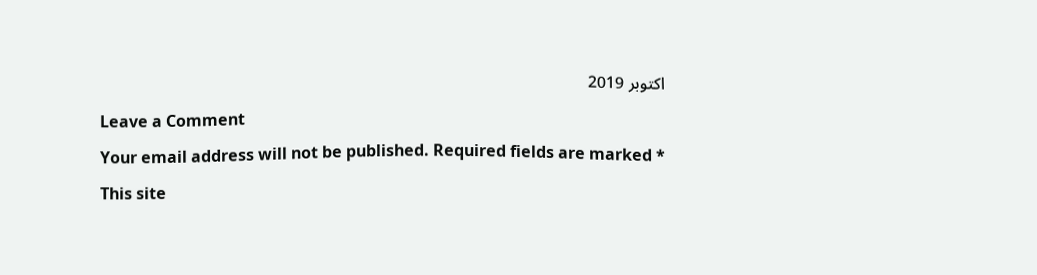اکتوبر 2019

Leave a Comment

Your email address will not be published. Required fields are marked *

This site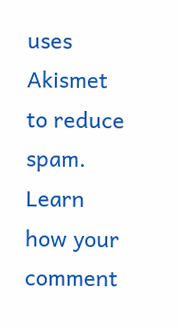uses Akismet to reduce spam. Learn how your comment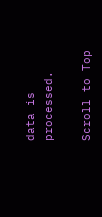data is processed.

Scroll to Top